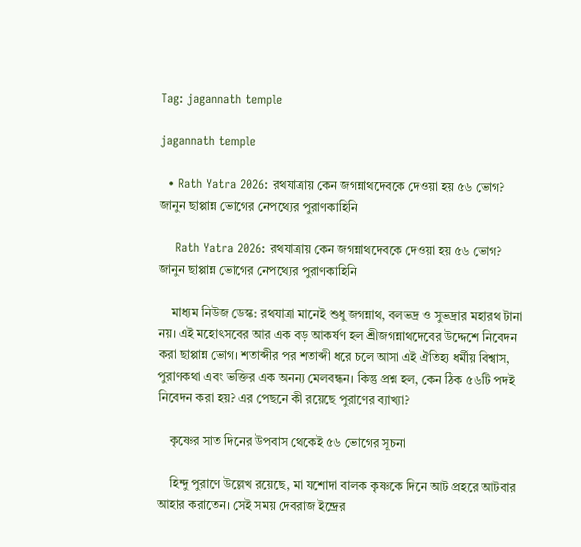Tag: jagannath temple

jagannath temple

  • Rath Yatra 2026: রথযাত্রায় কেন জগন্নাথদেবকে দেওয়া হয় ৫৬ ভোগ? জানুন ছাপ্পান্ন ভোগের নেপথ্যের পুরাণকাহিনি

    Rath Yatra 2026: রথযাত্রায় কেন জগন্নাথদেবকে দেওয়া হয় ৫৬ ভোগ? জানুন ছাপ্পান্ন ভোগের নেপথ্যের পুরাণকাহিনি

    মাধ্যম নিউজ ডেস্ক: রথযাত্রা মানেই শুধু জগন্নাথ, বলভদ্র ও সুভদ্রার মহারথ টানা নয়। এই মহোৎসবের আর এক বড় আকর্ষণ হল শ্রীজগন্নাথদেবের উদ্দেশে নিবেদন করা ছাপ্পান্ন ভোগ। শতাব্দীর পর শতাব্দী ধরে চলে আসা এই ঐতিহ্য ধর্মীয় বিশ্বাস, পুরাণকথা এবং ভক্তির এক অনন্য মেলবন্ধন। কিন্তু প্রশ্ন হল, কেন ঠিক ৫৬টি পদই নিবেদন করা হয়? এর পেছনে কী রয়েছে পুরাণের ব্যাখ্যা?

    কৃষ্ণের সাত দিনের উপবাস থেকেই ৫৬ ভোগের সূচনা

    হিন্দু পুরাণে উল্লেখ রয়েছে, মা যশোদা বালক কৃষ্ণকে দিনে আট প্রহরে আটবার আহার করাতেন। সেই সময় দেবরাজ ইন্দ্রের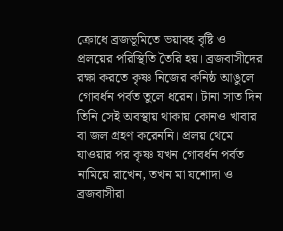ক্রোধে ব্রজভূমিতে ভয়াবহ বৃষ্টি ও প্রলয়ের পরিস্থিতি তৈরি হয়। ব্রজবাসীদের রক্ষা করতে কৃষ্ণ নিজের কনিষ্ঠ আঙুলে গোবর্ধন পর্বত তুলে ধরেন। টানা সাত দিন তিনি সেই অবস্থায় থাকায় কোনও খাবার বা জল গ্রহণ করেননি। প্রলয় থেমে যাওয়ার পর কৃষ্ণ যখন গোবর্ধন পর্বত নামিয়ে রাখেন, তখন মা যশোদা ও ব্রজবাসীরা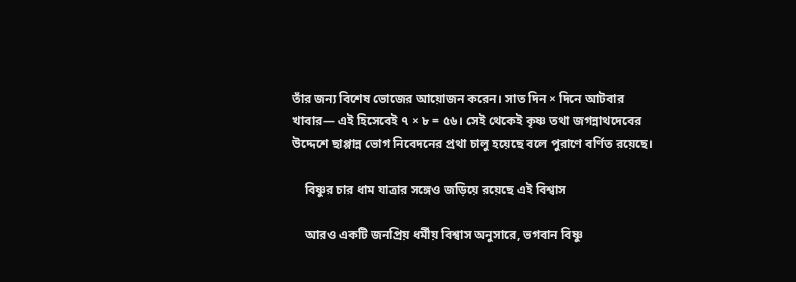তাঁর জন্য বিশেষ ভোজের আয়োজন করেন। সাত দিন × দিনে আটবার খাবার— এই হিসেবেই ৭ × ৮ = ৫৬। সেই থেকেই কৃষ্ণ তথা জগন্নাথদেবের উদ্দেশে ছাপ্পান্ন ভোগ নিবেদনের প্রথা চালু হয়েছে বলে পুরাণে বর্ণিত রয়েছে।

    বিষ্ণুর চার ধাম যাত্রার সঙ্গেও জড়িয়ে রয়েছে এই বিশ্বাস

    আরও একটি জনপ্রিয় ধর্মীয় বিশ্বাস অনুসারে, ভগবান বিষ্ণু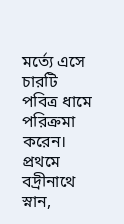মর্ত্যে এসে চারটি পবিত্র ধামে পরিক্রমা করেন। প্রথমে বদ্রীনাথে স্নান,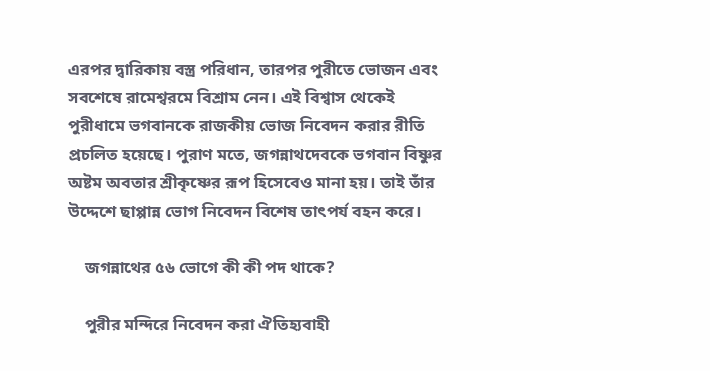এরপর দ্বারিকায় বস্ত্র পরিধান, তারপর পুরীতে ভোজন এবং সবশেষে রামেশ্বরমে বিশ্রাম নেন। এই বিশ্বাস থেকেই পুরীধামে ভগবানকে রাজকীয় ভোজ নিবেদন করার রীতি প্রচলিত হয়েছে। পুরাণ মতে, জগন্নাথদেবকে ভগবান বিষ্ণুর অষ্টম অবতার শ্রীকৃষ্ণের রূপ হিসেবেও মানা হয়। তাই তাঁর উদ্দেশে ছাপ্পান্ন ভোগ নিবেদন বিশেষ তাৎপর্য বহন করে।

    জগন্নাথের ৫৬ ভোগে কী কী পদ থাকে?

    পুরীর মন্দিরে নিবেদন করা ঐতিহ্যবাহী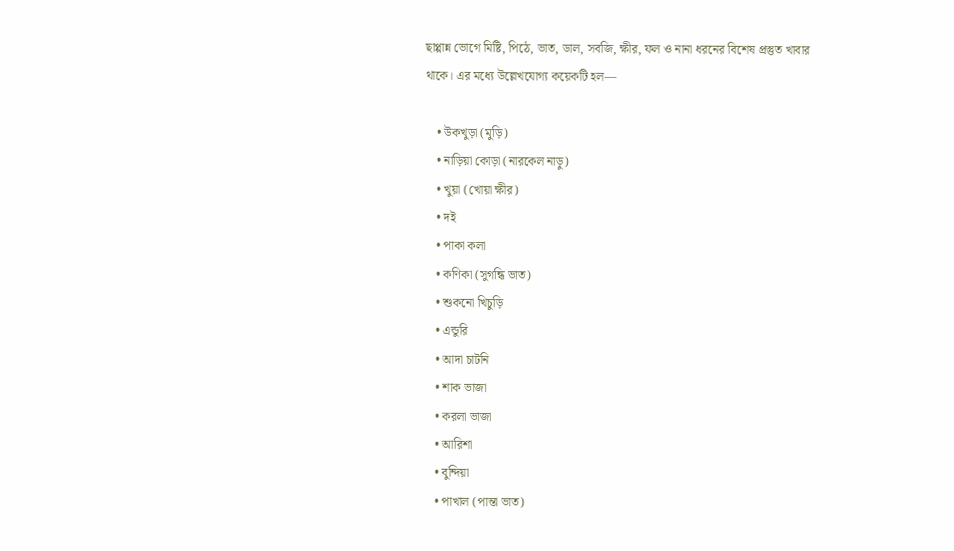ছাপ্পান্ন ভোগে মিষ্টি, পিঠে, ভাত, ডাল, সবজি, ক্ষীর, ফল ও নানা ধরনের বিশেষ প্রস্তুত খাবার থাকে। এর মধ্যে উল্লেখযোগ্য কয়েকটি হল—

    • উকখুড়া (মুড়ি)
    • নাড়িয়া কোড়া (নারকেল নাড়ু)
    • খুয়া (খোয়া ক্ষীর)
    • দই
    • পাকা কলা
    • কণিকা (সুগন্ধি ভাত)
    • শুকনো খিচুড়ি
    • এন্ডুরি
    • আদা চাটনি
    • শাক ভাজা
    • করলা ভাজা
    • আরিশা
    • বুন্দিয়া
    • পাখাল (পান্তা ভাত)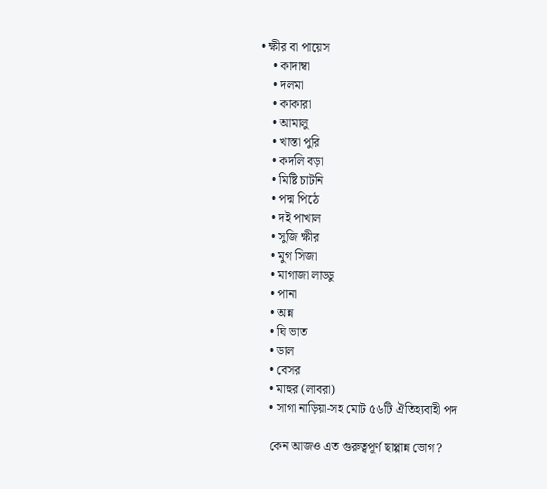• ক্ষীর বা পায়েস
    • কাদাম্বা
    • দলমা
    • কাকারা
    • আমালু
    • খাস্তা পুরি
    • কদলি বড়া
    • মিষ্টি চাটনি
    • পদ্ম পিঠে
    • দই পাখাল
    • সুজি ক্ষীর
    • মুগ সিজা
    • মাগাজা লাড্ডু
    • পানা
    • অন্ন
    • ঘি ভাত
    • ডাল
    • বেসর
    • মাহুর (লাবরা)
    • সাগা নাড়িয়া-সহ মোট ৫৬টি ঐতিহ্যবাহী পদ

    কেন আজও এত গুরুত্বপূর্ণ ছাপ্পান্ন ভোগ?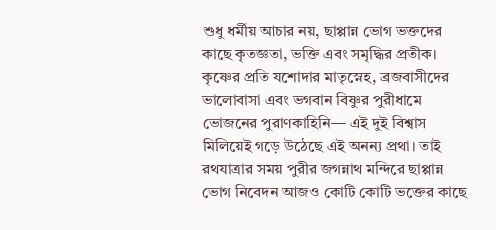শুধু ধর্মীয় আচার নয়, ছাপ্পান্ন ভোগ ভক্তদের কাছে কৃতজ্ঞতা, ভক্তি এবং সমৃদ্ধির প্রতীক। কৃষ্ণের প্রতি যশোদার মাতৃস্নেহ, ব্রজবাসীদের ভালোবাসা এবং ভগবান বিষ্ণুর পুরীধামে ভোজনের পুরাণকাহিনি— এই দুই বিশ্বাস মিলিয়েই গড়ে উঠেছে এই অনন্য প্রথা। তাই রথযাত্রার সময় পুরীর জগন্নাথ মন্দিরে ছাপ্পান্ন ভোগ নিবেদন আজও কোটি কোটি ভক্তের কাছে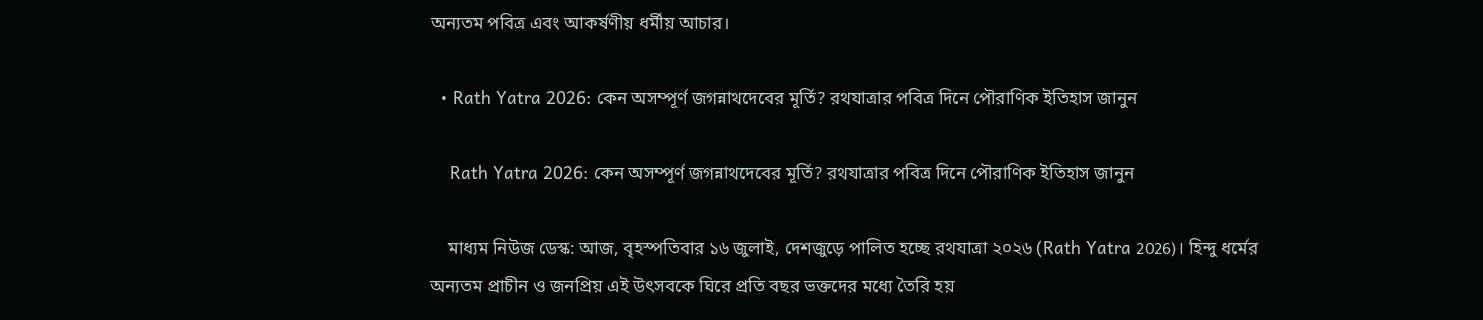অন্যতম পবিত্র এবং আকর্ষণীয় ধর্মীয় আচার।

  • Rath Yatra 2026: কেন অসম্পূর্ণ জগন্নাথদেবের মূর্তি? রথযাত্রার পবিত্র দিনে পৌরাণিক ইতিহাস জানুন

    Rath Yatra 2026: কেন অসম্পূর্ণ জগন্নাথদেবের মূর্তি? রথযাত্রার পবিত্র দিনে পৌরাণিক ইতিহাস জানুন

    মাধ্যম নিউজ ডেস্ক: আজ, বৃহস্পতিবার ১৬ জুলাই, দেশজুড়ে পালিত হচ্ছে রথযাত্রা ২০২৬ (Rath Yatra 2026)। হিন্দু ধর্মের অন্যতম প্রাচীন ও জনপ্রিয় এই উৎসবকে ঘিরে প্রতি বছর ভক্তদের মধ্যে তৈরি হয়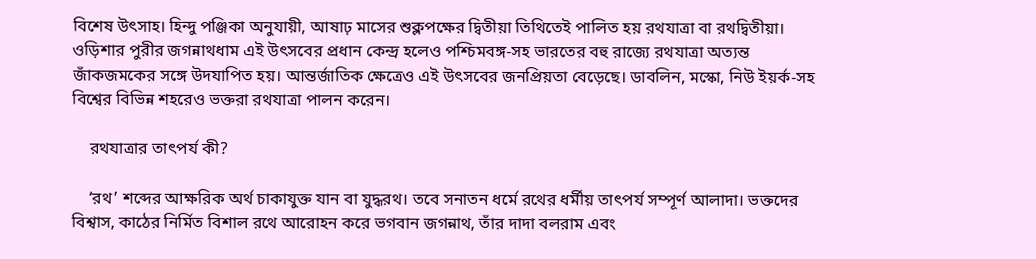বিশেষ উৎসাহ। হিন্দু পঞ্জিকা অনুযায়ী, আষাঢ় মাসের শুক্লপক্ষের দ্বিতীয়া তিথিতেই পালিত হয় রথযাত্রা বা রথদ্বিতীয়া। ওড়িশার পুরীর জগন্নাথধাম এই উৎসবের প্রধান কেন্দ্র হলেও পশ্চিমবঙ্গ-সহ ভারতের বহু রাজ্যে রথযাত্রা অত্যন্ত জাঁকজমকের সঙ্গে উদযাপিত হয়। আন্তর্জাতিক ক্ষেত্রেও এই উৎসবের জনপ্রিয়তা বেড়েছে। ডাবলিন, মস্কো, নিউ ইয়র্ক-সহ বিশ্বের বিভিন্ন শহরেও ভক্তরা রথযাত্রা পালন করেন।

    রথযাত্রার তাৎপর্য কী?

    ‘রথ’ শব্দের আক্ষরিক অর্থ চাকাযুক্ত যান বা যুদ্ধরথ। তবে সনাতন ধর্মে রথের ধর্মীয় তাৎপর্য সম্পূর্ণ আলাদা। ভক্তদের বিশ্বাস, কাঠের নির্মিত বিশাল রথে আরোহন করে ভগবান জগন্নাথ, তাঁর দাদা বলরাম এবং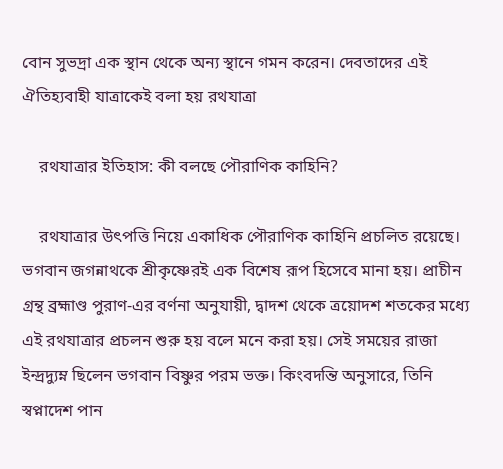বোন সুভদ্রা এক স্থান থেকে অন্য স্থানে গমন করেন। দেবতাদের এই ঐতিহ্যবাহী যাত্রাকেই বলা হয় রথযাত্রা

    রথযাত্রার ইতিহাস: কী বলছে পৌরাণিক কাহিনি?

    রথযাত্রার উৎপত্তি নিয়ে একাধিক পৌরাণিক কাহিনি প্রচলিত রয়েছে। ভগবান জগন্নাথকে শ্রীকৃষ্ণেরই এক বিশেষ রূপ হিসেবে মানা হয়। প্রাচীন গ্রন্থ ব্রহ্মাণ্ড পুরাণ-এর বর্ণনা অনুযায়ী, দ্বাদশ থেকে ত্রয়োদশ শতকের মধ্যে এই রথযাত্রার প্রচলন শুরু হয় বলে মনে করা হয়। সেই সময়ের রাজা ইন্দ্রদ্যুম্ন ছিলেন ভগবান বিষ্ণুর পরম ভক্ত। কিংবদন্তি অনুসারে, তিনি স্বপ্নাদেশ পান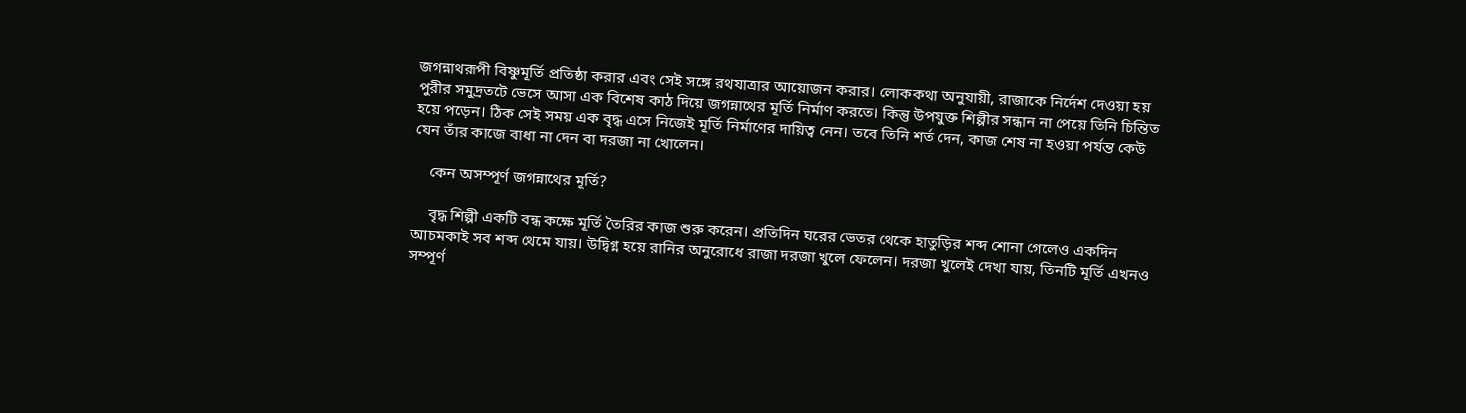জগন্নাথরূপী বিষ্ণুমূর্তি প্রতিষ্ঠা করার এবং সেই সঙ্গে রথযাত্রার আয়োজন করার। লোককথা অনুযায়ী, রাজাকে নির্দেশ দেওয়া হয় পুরীর সমুদ্রতটে ভেসে আসা এক বিশেষ কাঠ দিয়ে জগন্নাথের মূর্তি নির্মাণ করতে। কিন্তু উপযুক্ত শিল্পীর সন্ধান না পেয়ে তিনি চিন্তিত হয়ে পড়েন। ঠিক সেই সময় এক বৃদ্ধ এসে নিজেই মূর্তি নির্মাণের দায়িত্ব নেন। তবে তিনি শর্ত দেন, কাজ শেষ না হওয়া পর্যন্ত কেউ যেন তাঁর কাজে বাধা না দেন বা দরজা না খোলেন।

    কেন অসম্পূর্ণ জগন্নাথের মূর্তি?

    বৃদ্ধ শিল্পী একটি বন্ধ কক্ষে মূর্তি তৈরির কাজ শুরু করেন। প্রতিদিন ঘরের ভেতর থেকে হাতুড়ির শব্দ শোনা গেলেও একদিন আচমকাই সব শব্দ থেমে যায়। উদ্বিগ্ন হয়ে রানির অনুরোধে রাজা দরজা খুলে ফেলেন। দরজা খুলেই দেখা যায়, তিনটি মূর্তি এখনও সম্পূর্ণ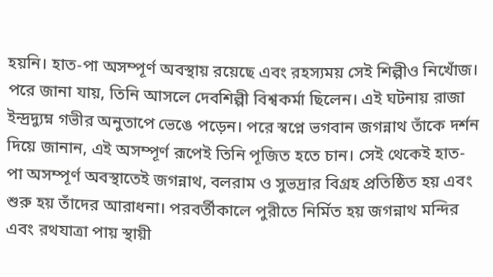হয়নি। হাত-পা অসম্পূর্ণ অবস্থায় রয়েছে এবং রহস্যময় সেই শিল্পীও নিখোঁজ। পরে জানা যায়, তিনি আসলে দেবশিল্পী বিশ্বকর্মা ছিলেন। এই ঘটনায় রাজা ইন্দ্রদ্যুম্ন গভীর অনুতাপে ভেঙে পড়েন। পরে স্বপ্নে ভগবান জগন্নাথ তাঁকে দর্শন দিয়ে জানান, এই অসম্পূর্ণ রূপেই তিনি পূজিত হতে চান। সেই থেকেই হাত-পা অসম্পূর্ণ অবস্থাতেই জগন্নাথ, বলরাম ও সুভদ্রার বিগ্রহ প্রতিষ্ঠিত হয় এবং শুরু হয় তাঁদের আরাধনা। পরবর্তীকালে পুরীতে নির্মিত হয় জগন্নাথ মন্দির এবং রথযাত্রা পায় স্থায়ী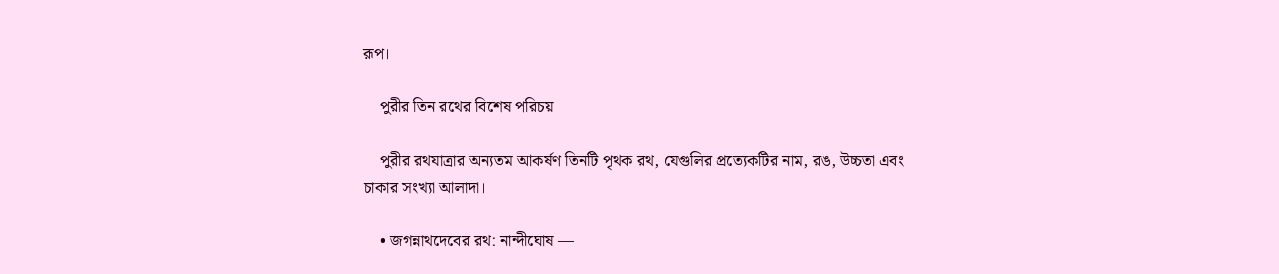রূপ।

    পুরীর তিন রথের বিশেষ পরিচয়

    পুরীর রথযাত্রার অন্যতম আকর্ষণ তিনটি পৃথক রথ, যেগুলির প্রত্যেকটির নাম, রঙ, উচ্চতা এবং চাকার সংখ্যা আলাদা।

    • জগন্নাথদেবের রথ: নান্দীঘোষ —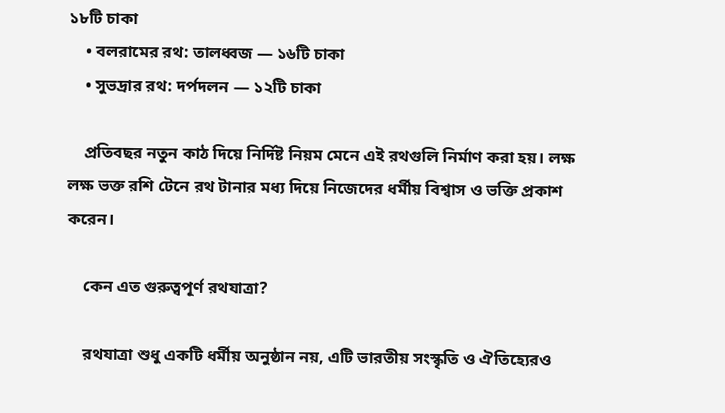১৮টি চাকা
    • বলরামের রথ: তালধ্বজ — ১৬টি চাকা
    • সুভদ্রার রথ: দর্পদলন — ১২টি চাকা

    প্রতিবছর নতুন কাঠ দিয়ে নির্দিষ্ট নিয়ম মেনে এই রথগুলি নির্মাণ করা হয়। লক্ষ লক্ষ ভক্ত রশি টেনে রথ টানার মধ্য দিয়ে নিজেদের ধর্মীয় বিশ্বাস ও ভক্তি প্রকাশ করেন।

    কেন এত গুরুত্বপূর্ণ রথযাত্রা?

    রথযাত্রা শুধু একটি ধর্মীয় অনুষ্ঠান নয়, এটি ভারতীয় সংস্কৃতি ও ঐতিহ্যেরও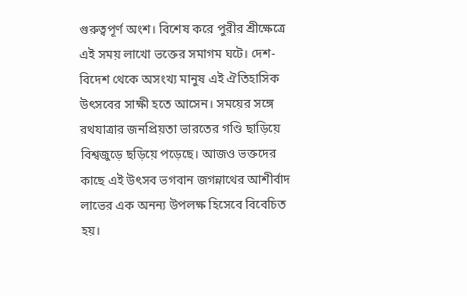গুরুত্বপূর্ণ অংশ। বিশেষ করে পুরীর শ্রীক্ষেত্রে এই সময় লাখো ভক্তের সমাগম ঘটে। দেশ-বিদেশ থেকে অসংখ্য মানুষ এই ঐতিহাসিক উৎসবের সাক্ষী হতে আসেন। সময়ের সঙ্গে রথযাত্রার জনপ্রিয়তা ভারতের গণ্ডি ছাড়িয়ে বিশ্বজুড়ে ছড়িয়ে পড়েছে। আজও ভক্তদের কাছে এই উৎসব ভগবান জগন্নাথের আশীর্বাদ লাভের এক অনন্য উপলক্ষ হিসেবে বিবেচিত হয়।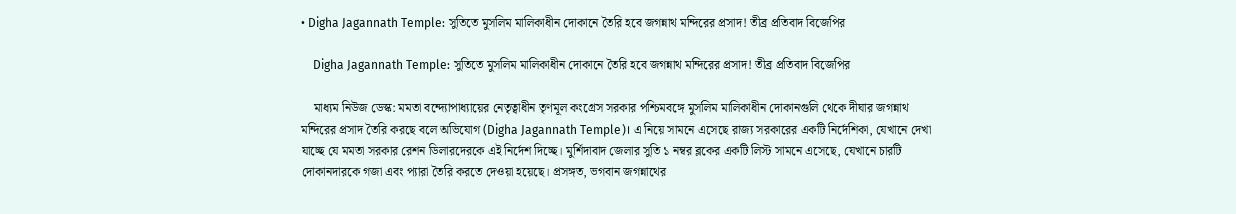• Digha Jagannath Temple: সুতিতে মুসলিম মালিকাধীন দোকানে তৈরি হবে জগন্নাথ মন্দিরের প্রসাদ! তীব্র প্রতিবাদ বিজেপির

    Digha Jagannath Temple: সুতিতে মুসলিম মালিকাধীন দোকানে তৈরি হবে জগন্নাথ মন্দিরের প্রসাদ! তীব্র প্রতিবাদ বিজেপির

    মাধ্যম নিউজ ডেস্ক: মমতা বন্দ্যোপাধ্যায়ের নেতৃত্বাধীন তৃণমূল কংগ্রেস সরকার পশ্চিমবঙ্গে মুসলিম মালিকাধীন দোকানগুলি থেকে দীঘার জগন্নাথ মন্দিরের প্রসাদ তৈরি করছে বলে অভিযোগ (Digha Jagannath Temple)। এ নিয়ে সামনে এসেছে রাজ্য সরকারের একটি নির্দেশিকা, যেখানে দেখা যাচ্ছে যে মমতা সরকার রেশন ডিলারদেরকে এই নির্দেশ দিচ্ছে। মুর্শিদাবাদ জেলার সুতি ১ নম্বর ব্লকের একটি লিস্ট সামনে এসেছে, যেখানে চারটি দোকানদারকে গজা এবং প্যারা তৈরি করতে দেওয়া হয়েছে। প্রসঙ্গত, ভগবান জগন্নাথের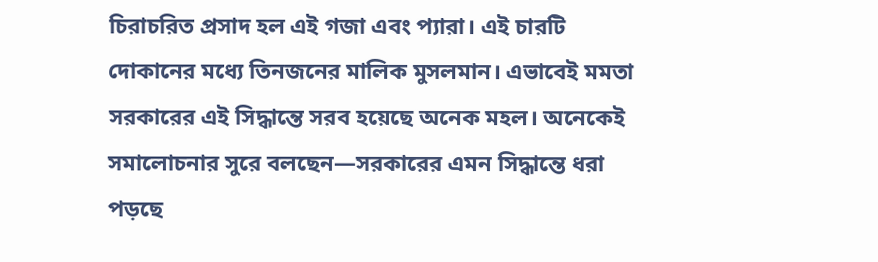চিরাচরিত প্রসাদ হল এই গজা এবং প্যারা। এই চারটি দোকানের মধ্যে তিনজনের মালিক মুসলমান। এভাবেই মমতা সরকারের এই সিদ্ধান্তে সরব হয়েছে অনেক মহল। অনেকেই সমালোচনার সুরে বলছেন—সরকারের এমন সিদ্ধান্তে ধরা পড়ছে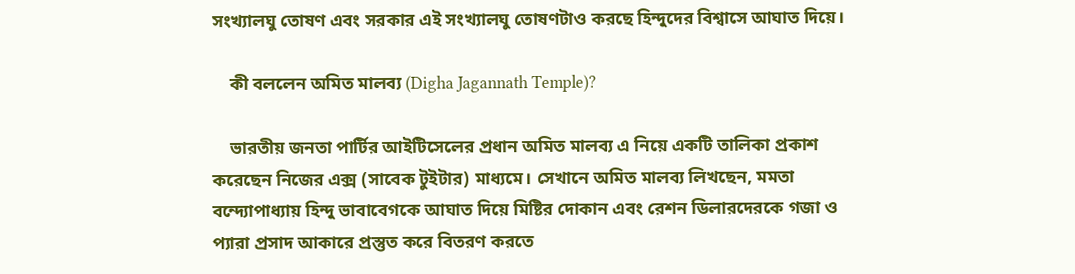সংখ্যালঘু তোষণ এবং সরকার এই সংখ্যালঘু তোষণটাও করছে হিন্দুদের বিশ্বাসে আঘাত দিয়ে।

    কী বললেন অমিত মালব্য (Digha Jagannath Temple)?

    ভারতীয় জনতা পার্টির আইটিসেলের প্রধান অমিত মালব্য এ নিয়ে একটি তালিকা প্রকাশ করেছেন নিজের এক্স (সাবেক টুইটার) মাধ্যমে। সেখানে অমিত মালব্য লিখছেন, মমতা বন্দ্যোপাধ্যায় হিন্দু ভাবাবেগকে আঘাত দিয়ে মিষ্টির দোকান এবং রেশন ডিলারদেরকে গজা ও প্যারা প্রসাদ আকারে প্রস্তুত করে বিতরণ করতে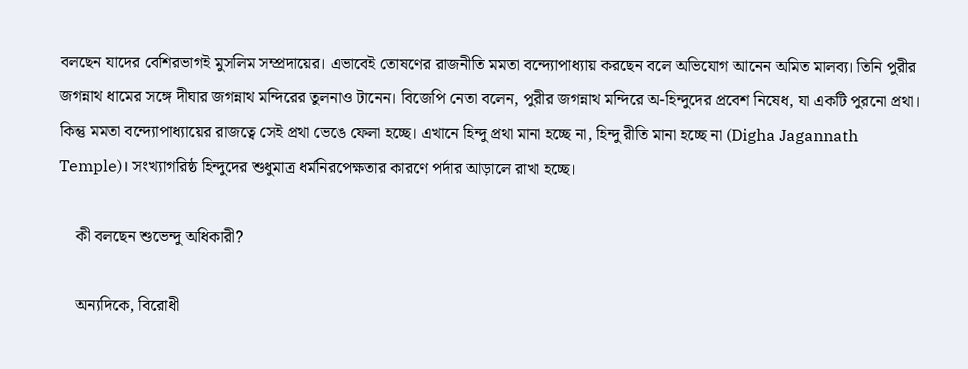বলছেন যাদের বেশিরভাগই মুসলিম সম্প্রদায়ের। এভাবেই তোষণের রাজনীতি মমতা বন্দ্যোপাধ্যায় করছেন বলে অভিযোগ আনেন অমিত মালব্য। তিনি পুরীর জগন্নাথ ধামের সঙ্গে দীঘার জগন্নাথ মন্দিরের তুলনাও টানেন। বিজেপি নেতা বলেন, পুরীর জগন্নাথ মন্দিরে অ-হিন্দুদের প্রবেশ নিষেধ, যা একটি পুরনো প্রথা। কিন্তু মমতা বন্দ্যোপাধ্যায়ের রাজত্বে সেই প্রথা ভেঙে ফেলা হচ্ছে। এখানে হিন্দু প্রথা মানা হচ্ছে না, হিন্দু রীতি মানা হচ্ছে না (Digha Jagannath Temple)। সংখ্যাগরিষ্ঠ হিন্দুদের শুধুমাত্র ধর্মনিরপেক্ষতার কারণে পর্দার আড়ালে রাখা হচ্ছে।

    কী বলছেন শুভেন্দু অধিকারী?

    অন্যদিকে, বিরোধী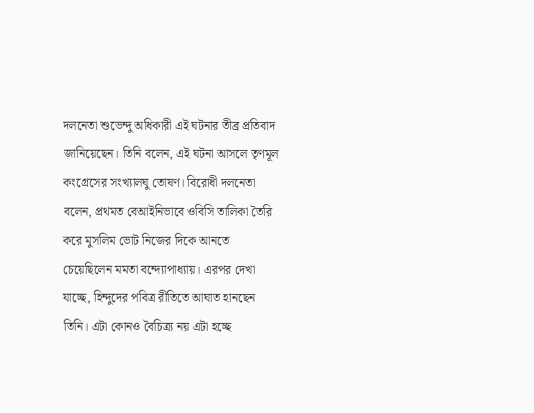দলনেতা শুভেন্দু অধিকারী এই ঘটনার তীব্র প্রতিবাদ জানিয়েছেন। তিনি বলেন, এই ঘটনা আসলে তৃণমূল কংগ্রেসের সংখ্যালঘু তোষণ। বিরোধী দলনেতা বলেন, প্রথমত বেআইনিভাবে ওবিসি তালিকা তৈরি করে মুসলিম ভোট নিজের দিকে আনতে চেয়েছিলেন মমতা বন্দ্যোপাধ্যায়। এরপর দেখা যাচ্ছে, হিন্দুদের পবিত্র রীতিতে আঘাত হানছেন তিনি। এটা কোনও বৈচিত্র্য নয় এটা হচ্ছে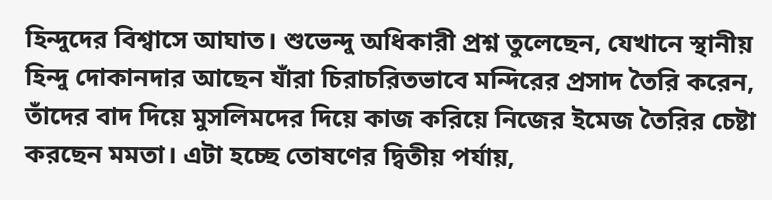হিন্দুদের বিশ্বাসে আঘাত। শুভেন্দু অধিকারী প্রশ্ন তুলেছেন, যেখানে স্থানীয় হিন্দু দোকানদার আছেন যাঁরা চিরাচরিতভাবে মন্দিরের প্রসাদ তৈরি করেন, তাঁদের বাদ দিয়ে মুসলিমদের দিয়ে কাজ করিয়ে নিজের ইমেজ তৈরির চেষ্টা করছেন মমতা। এটা হচ্ছে তোষণের দ্বিতীয় পর্যায়,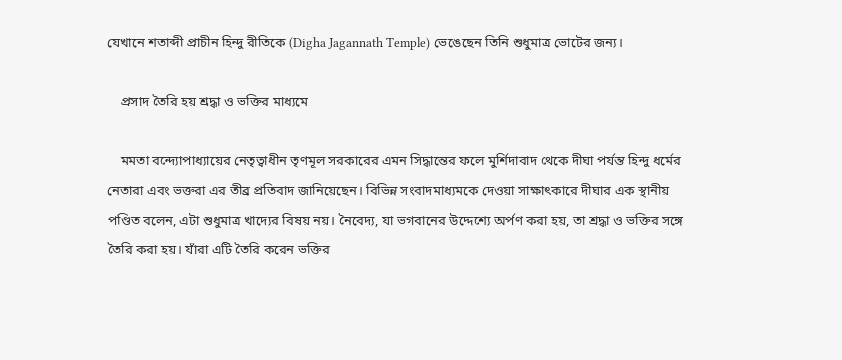যেখানে শতাব্দী প্রাচীন হিন্দু রীতিকে (Digha Jagannath Temple) ভেঙেছেন তিনি শুধুমাত্র ভোটের জন্য।

    প্রসাদ তৈরি হয় শ্রদ্ধা ও ভক্তির মাধ্যমে

    মমতা বন্দ্যোপাধ্যায়ের নেতৃত্বাধীন তৃণমূল সরকারের এমন সিদ্ধান্তের ফলে মুর্শিদাবাদ থেকে দীঘা পর্যন্ত হিন্দু ধর্মের নেতারা এবং ভক্তরা এর তীব্র প্রতিবাদ জানিয়েছেন। বিভিন্ন সংবাদমাধ্যমকে দেওয়া সাক্ষাৎকারে দীঘার এক স্থানীয় পণ্ডিত বলেন, এটা শুধুমাত্র খাদ্যের বিষয় নয়। নৈবেদ্য, যা ভগবানের উদ্দেশ্যে অর্পণ করা হয়, তা শ্রদ্ধা ও ভক্তির সঙ্গে তৈরি করা হয়। যাঁরা এটি তৈরি করেন ভক্তির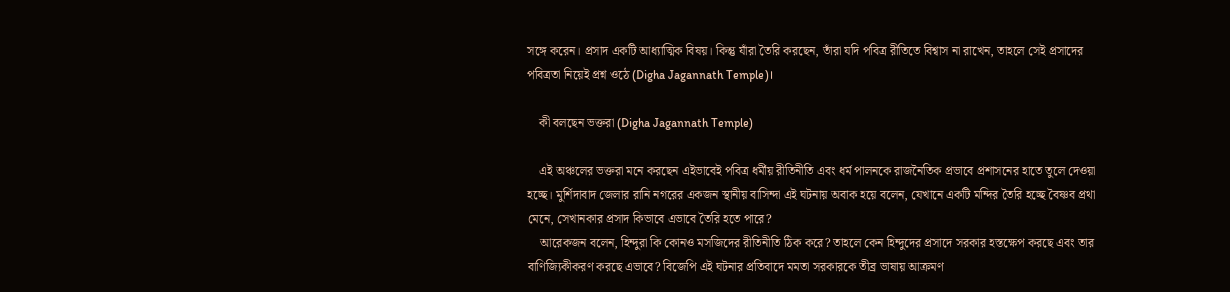সঙ্গে করেন। প্রসাদ একটি আধ্যাত্মিক বিষয়। কিন্তু যাঁরা তৈরি করছেন, তাঁরা যদি পবিত্র রীতিতে বিশ্বাস না রাখেন, তাহলে সেই প্রসাদের পবিত্রতা নিয়েই প্রশ্ন ওঠে (Digha Jagannath Temple)।

    কী বলছেন ভক্তরা (Digha Jagannath Temple)

    এই অঞ্চলের ভক্তরা মনে করছেন এইভাবেই পবিত্র ধর্মীয় রীতিনীতি এবং ধর্ম পালনকে রাজনৈতিক প্রভাবে প্রশাসনের হাতে তুলে দেওয়া হচ্ছে। মুর্শিদাবাদ জেলার রানি নগরের একজন স্থানীয় বাসিন্দা এই ঘটনায় অবাক হয়ে বলেন, যেখানে একটি মন্দির তৈরি হচ্ছে বৈষ্ণব প্রথা মেনে, সেখানকার প্রসাদ কিভাবে এভাবে তৈরি হতে পারে?
    আরেকজন বলেন, হিন্দুরা কি কোনও মসজিদের রীতিনীতি ঠিক করে? তাহলে কেন হিন্দুদের প্রসাদে সরকার হস্তক্ষেপ করছে এবং তার বাণিজ্যিকীকরণ করছে এভাবে? বিজেপি এই ঘটনার প্রতিবাদে মমতা সরকারকে তীব্র ভাষায় আক্রমণ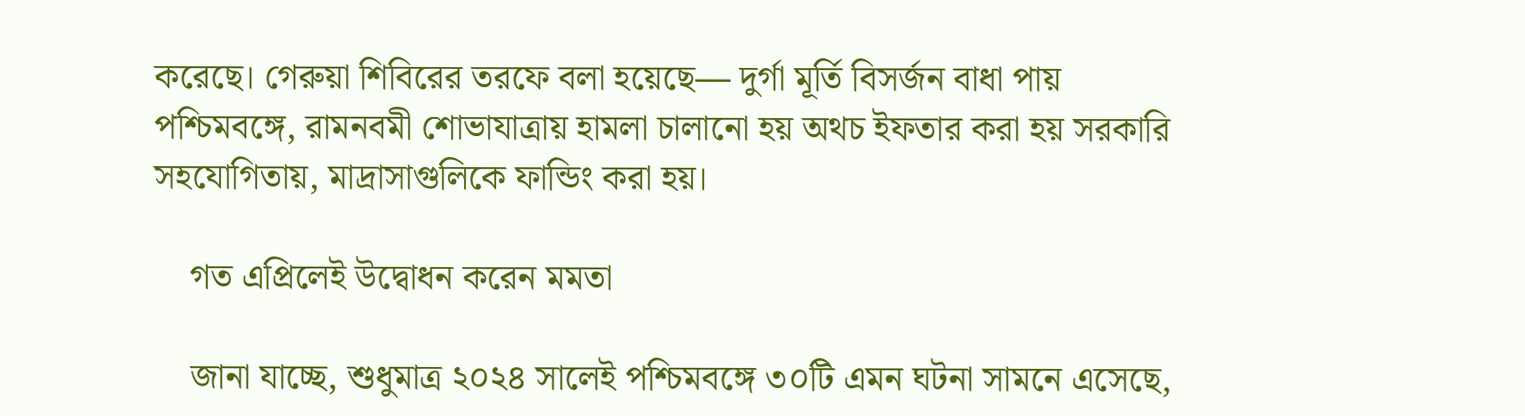করেছে। গেরুয়া শিবিরের তরফে বলা হয়েছে— দুর্গা মূর্তি বিসর্জন বাধা পায় পশ্চিমবঙ্গে, রামনবমী শোভাযাত্রায় হামলা চালানো হয় অথচ ইফতার করা হয় সরকারি সহযোগিতায়, মাদ্রাসাগুলিকে ফান্ডিং করা হয়।

    গত এপ্রিলেই উদ্বোধন করেন মমতা

    জানা যাচ্ছে, শুধুমাত্র ২০২৪ সালেই পশ্চিমবঙ্গে ৩০টি এমন ঘটনা সামনে এসেছে,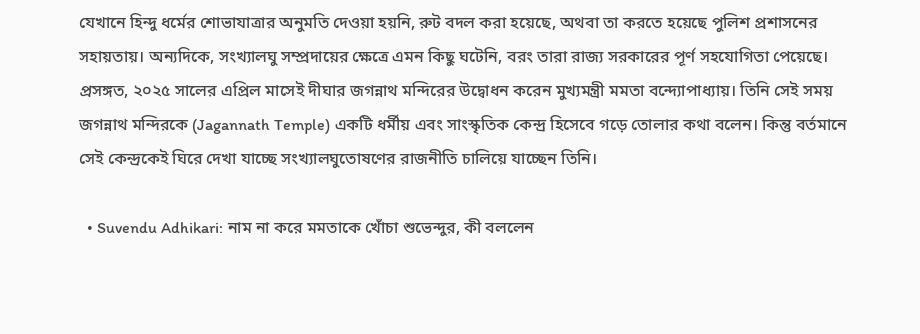যেখানে হিন্দু ধর্মের শোভাযাত্রার অনুমতি দেওয়া হয়নি, রুট বদল করা হয়েছে, অথবা তা করতে হয়েছে পুলিশ প্রশাসনের সহায়তায়। অন্যদিকে, সংখ্যালঘু সম্প্রদায়ের ক্ষেত্রে এমন কিছু ঘটেনি, বরং তারা রাজ্য সরকারের পূর্ণ সহযোগিতা পেয়েছে। প্রসঙ্গত, ২০২৫ সালের এপ্রিল মাসেই দীঘার জগন্নাথ মন্দিরের উদ্বোধন করেন মুখ্যমন্ত্রী মমতা বন্দ্যোপাধ্যায়। তিনি সেই সময় জগন্নাথ মন্দিরকে (Jagannath Temple) একটি ধর্মীয় এবং সাংস্কৃতিক কেন্দ্র হিসেবে গড়ে তোলার কথা বলেন। কিন্তু বর্তমানে সেই কেন্দ্রকেই ঘিরে দেখা যাচ্ছে সংখ্যালঘুতোষণের রাজনীতি চালিয়ে যাচ্ছেন তিনি।

  • Suvendu Adhikari: নাম না করে মমতাকে খোঁচা শুভেন্দুর, কী বললেন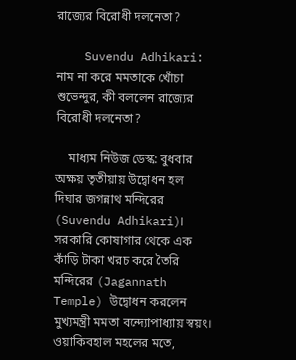রাজ্যের বিরোধী দলনেতা?

    Suvendu Adhikari: নাম না করে মমতাকে খোঁচা শুভেন্দুর, কী বললেন রাজ্যের বিরোধী দলনেতা?

    মাধ্যম নিউজ ডেস্ক: বুধবার অক্ষয় তৃতীয়ায় উদ্বোধন হল দিঘার জগন্নাথ মন্দিরের (Suvendu Adhikari)। সরকারি কোষাগার থেকে এক কাঁড়ি টাকা খরচ করে তৈরি মন্দিরের (Jagannath Temple) উদ্বোধন করলেন মুখ্যমন্ত্রী মমতা বন্দ্যোপাধ্যায় স্বয়ং। ওয়াকিবহাল মহলের মতে,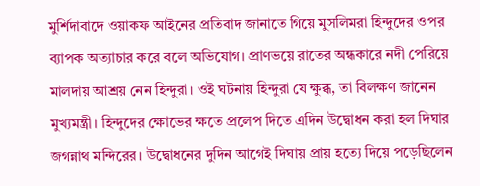মুর্শিদাবাদে ওয়াকফ আইনের প্রতিবাদ জানাতে গিয়ে মুসলিমরা হিন্দুদের ওপর ব্যাপক অত্যাচার করে বলে অভিযোগ। প্রাণভয়ে রাতের অন্ধকারে নদী পেরিয়ে মালদায় আশ্রয় নেন হিন্দুরা। ওই ঘটনায় হিন্দুরা যে ক্ষুব্ধ, তা বিলক্ষণ জানেন মুখ্যমন্ত্রী। হিন্দুদের ক্ষোভের ক্ষতে প্রলেপ দিতে এদিন উদ্বোধন করা হল দিঘার জগন্নাথ মন্দিরের। উদ্বোধনের দুদিন আগেই দিঘায় প্রায় হত্যে দিয়ে পড়েছিলেন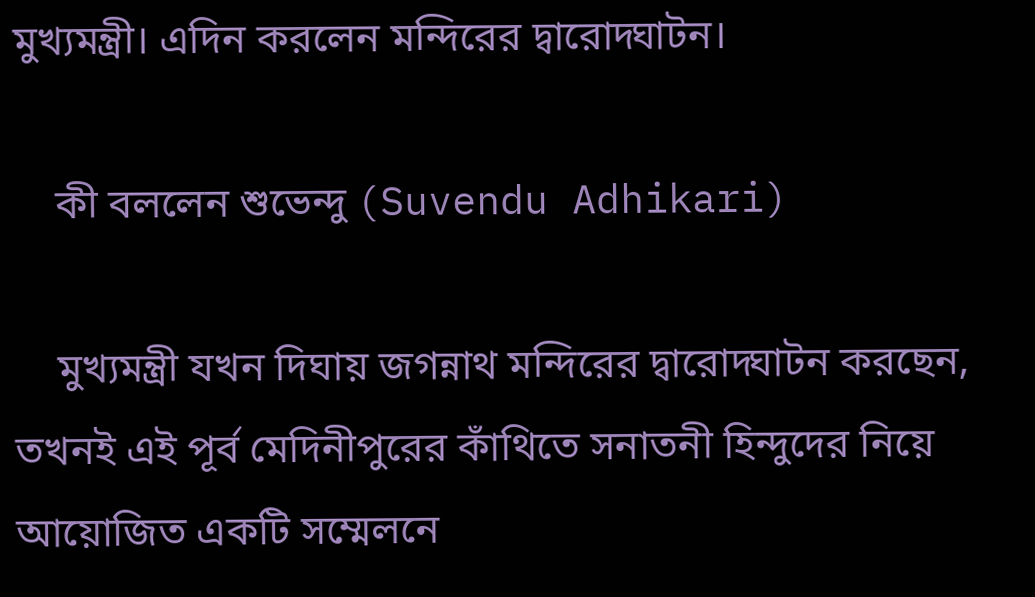মুখ্যমন্ত্রী। এদিন করলেন মন্দিরের দ্বারোদ্ঘাটন।

    কী বললেন শুভেন্দু (Suvendu Adhikari)

    মুখ্যমন্ত্রী যখন দিঘায় জগন্নাথ মন্দিরের দ্বারোদ্ঘাটন করছেন, তখনই এই পূর্ব মেদিনীপুরের কাঁথিতে সনাতনী হিন্দুদের নিয়ে আয়োজিত একটি সম্মেলনে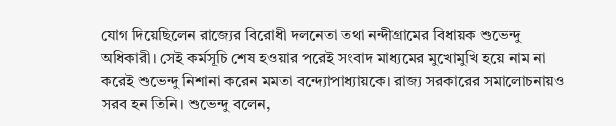যোগ দিয়েছিলেন রাজ্যের বিরোধী দলনেতা তথা নন্দীগ্রামের বিধায়ক শুভেন্দু অধিকারী। সেই কর্মসূচি শেষ হওয়ার পরেই সংবাদ মাধ্যমের মুখোমুখি হয়ে নাম না করেই শুভেন্দু নিশানা করেন মমতা বন্দ্যোপাধ্যায়কে। রাজ্য সরকারের সমালোচনায়ও সরব হন তিনি। শুভেন্দু বলেন,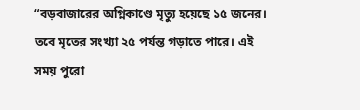“বড়বাজারের অগ্নিকাণ্ডে মৃত্যু হয়েছে ১৫ জনের। তবে মৃতের সংখ্যা ২৫ পর্যন্ত গড়াতে পারে। এই সময় পুরো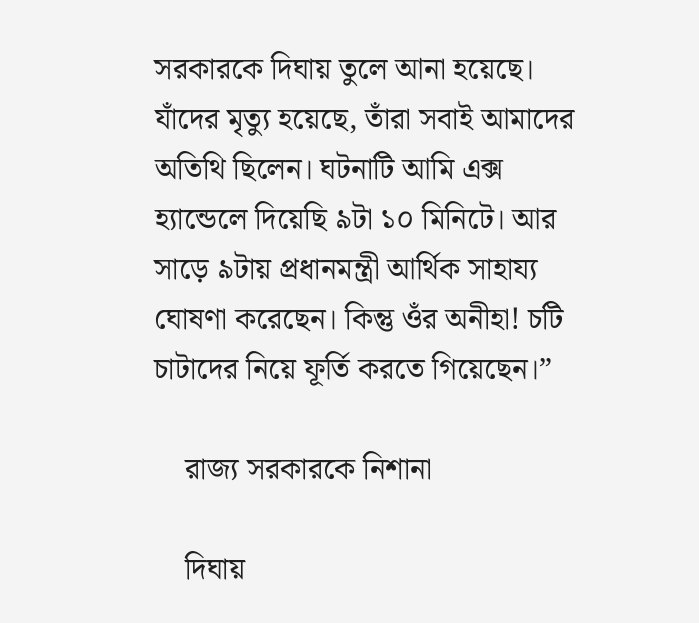সরকারকে দিঘায় তুলে আনা হয়েছে। যাঁদের মৃত্যু হয়েছে, তাঁরা সবাই আমাদের অতিথি ছিলেন। ঘটনাটি আমি এক্স হ্যান্ডেলে দিয়েছি ৯টা ১০ মিনিটে। আর সাড়ে ৯টায় প্রধানমন্ত্রী আর্থিক সাহায্য ঘোষণা করেছেন। কিন্তু ওঁর অনীহা! চটি চাটাদের নিয়ে ফূর্তি করতে গিয়েছেন।”

    রাজ্য সরকারকে নিশানা

    দিঘায়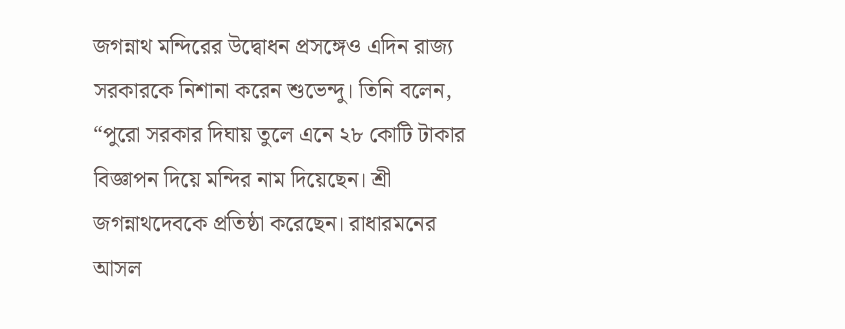জগন্নাথ মন্দিরের উদ্বোধন প্রসঙ্গেও এদিন রাজ্য সরকারকে নিশানা করেন শুভেন্দু। তিনি বলেন, “পুরো সরকার দিঘায় তুলে এনে ২৮ কোটি টাকার বিজ্ঞাপন দিয়ে মন্দির নাম দিয়েছেন। শ্রী জগন্নাথদেবকে প্রতিষ্ঠা করেছেন। রাধারমনের আসল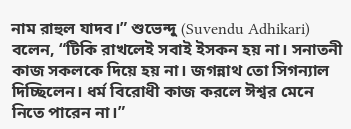নাম রাহুল যাদব।” শুভেন্দু (Suvendu Adhikari) বলেন, “টিকি রাখলেই সবাই ইসকন হয় না। সনাতনী কাজ সকলকে দিয়ে হয় না। জগন্নাথ তো সিগন্যাল দিচ্ছিলেন। ধর্ম বিরোধী কাজ করলে ঈশ্বর মেনে নিতে পারেন না।”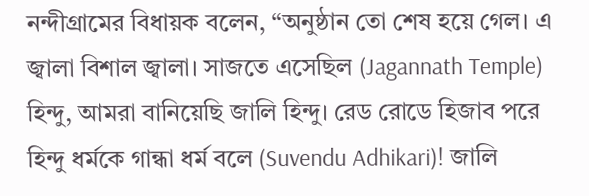নন্দীগ্রামের বিধায়ক বলেন, “অনুষ্ঠান তো শেষ হয়ে গেল। এ জ্বালা বিশাল জ্বালা। সাজতে এসেছিল (Jagannath Temple) হিন্দু, আমরা বানিয়েছি জালি হিন্দু। রেড রোডে হিজাব পরে হিন্দু ধর্মকে গান্ধা ধর্ম বলে (Suvendu Adhikari)! জালি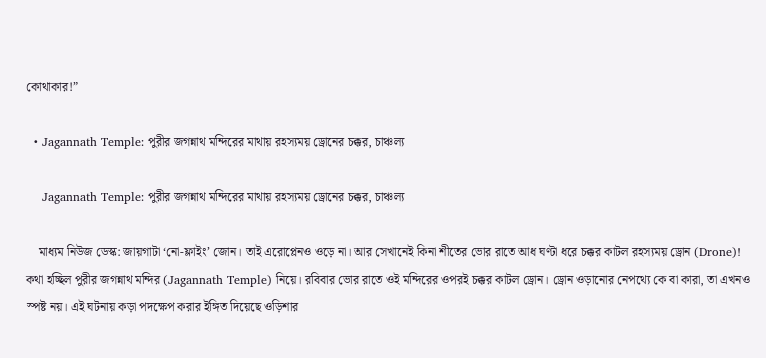কোথাকার!”

  • Jagannath Temple: পুরীর জগন্নাথ মন্দিরের মাথায় রহস্যময় ড্রোনের চক্কর, চাঞ্চল্য

    Jagannath Temple: পুরীর জগন্নাথ মন্দিরের মাথায় রহস্যময় ড্রোনের চক্কর, চাঞ্চল্য

    মাধ্যম নিউজ ডেস্ক: জায়গাটা ‘নো-ফ্লাইং’ জোন। তাই এরোপ্লেনও ওড়ে না। আর সেখানেই কিনা শীতের ভোর রাতে আধ ঘণ্টা ধরে চক্কর কাটল রহস্যময় ড্রোন (Drone)! কথা হচ্ছিল পুরীর জগন্নাথ মন্দির (Jagannath Temple) নিয়ে। রবিবার ভোর রাতে ওই মন্দিরের ওপরই চক্কর কাটল ড্রোন। ড্রোন ওড়ানোর নেপথ্যে কে বা কারা, তা এখনও স্পষ্ট নয়। এই ঘটনায় কড়া পদক্ষেপ করার ইঙ্গিত দিয়েছে ওড়িশার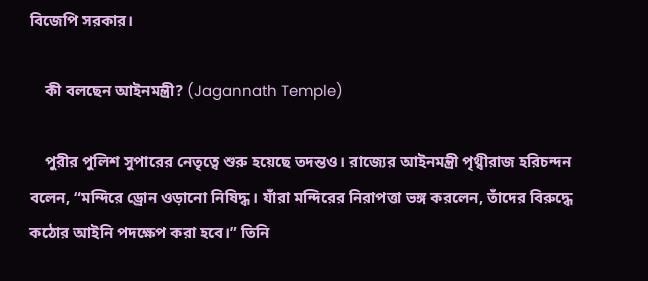বিজেপি সরকার।

    কী বলছেন আইনমন্ত্রী? (Jagannath Temple)

    পুরীর পুলিশ সুপারের নেতৃত্বে শুরু হয়েছে তদন্তও। রাজ্যের আইনমন্ত্রী পৃথ্বীরাজ হরিচন্দন বলেন, “মন্দিরে ড্রোন ওড়ানো নিষিদ্ধ। যাঁরা মন্দিরের নিরাপত্তা ভঙ্গ করলেন, তাঁদের বিরুদ্ধে কঠোর আইনি পদক্ষেপ করা হবে।” তিনি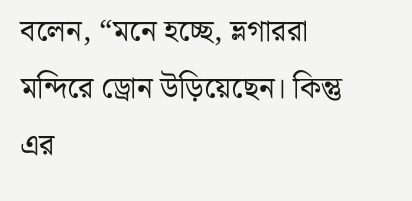বলেন, “মনে হচ্ছে, ভ্লগাররা মন্দিরে ড্রোন উড়িয়েছেন। কিন্তু এর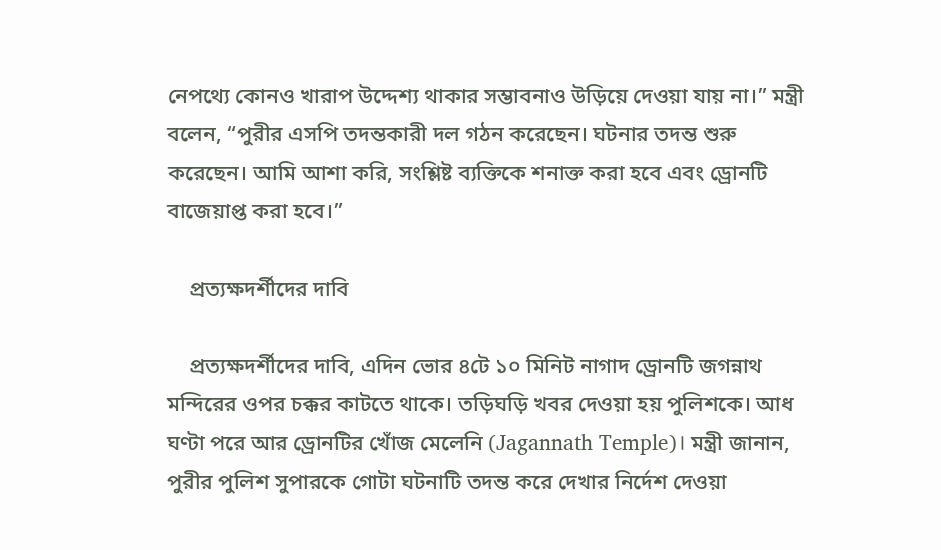নেপথ্যে কোনও খারাপ উদ্দেশ্য থাকার সম্ভাবনাও উড়িয়ে দেওয়া যায় না।” মন্ত্রী বলেন, “পুরীর এসপি তদন্তকারী দল গঠন করেছেন। ঘটনার তদন্ত শুরু করেছেন। আমি আশা করি, সংশ্লিষ্ট ব্যক্তিকে শনাক্ত করা হবে এবং ড্রোনটি বাজেয়াপ্ত করা হবে।”

    প্রত্যক্ষদর্শীদের দাবি

    প্রত্যক্ষদর্শীদের দাবি, এদিন ভোর ৪টে ১০ মিনিট নাগাদ ড্রোনটি জগন্নাথ মন্দিরের ওপর চক্কর কাটতে থাকে। তড়িঘড়ি খবর দেওয়া হয় পুলিশকে। আধ ঘণ্টা পরে আর ড্রোনটির খোঁজ মেলেনি (Jagannath Temple)। মন্ত্রী জানান, পুরীর পুলিশ সুপারকে গোটা ঘটনাটি তদন্ত করে দেখার নির্দেশ দেওয়া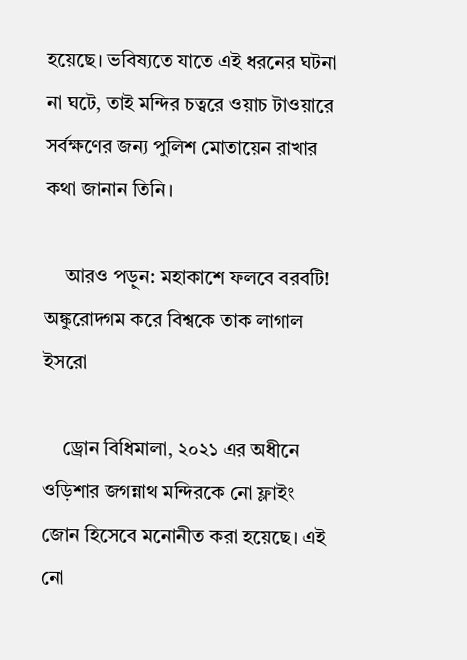হয়েছে। ভবিষ্যতে যাতে এই ধরনের ঘটনা না ঘটে, তাই মন্দির চত্বরে ওয়াচ টাওয়ারে সর্বক্ষণের জন্য পুলিশ মোতায়েন রাখার কথা জানান তিনি।

    আরও পড়ুন: মহাকাশে ফলবে বরবটি! অঙ্কুরোদ্গম করে বিশ্বকে তাক লাগাল ইসরো

    ড্রোন বিধিমালা, ২০২১ এর অধীনে ওড়িশার জগন্নাথ মন্দিরকে নো ফ্লাইং জোন হিসেবে মনোনীত করা হয়েছে। এই নো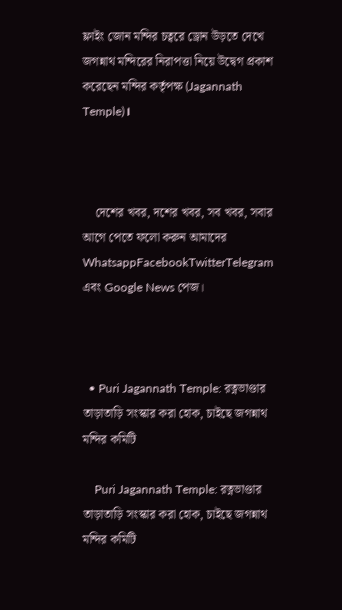ফ্লাইং জোন মন্দির চত্বরে ড্রোন উড়তে দেখে জগন্নাথ মন্দিরের নিরাপত্তা নিয়ে উদ্বেগ প্রকাশ করেছেন মন্দির কর্তৃপক্ষ (Jagannath Temple)।



    দেশের খবর, দশের খবর, সব খবর, সবার আগে পেতে ফলো করুন আমাদের  WhatsappFacebookTwitterTelegram এবং Google News পেজ।



  • Puri Jagannath Temple: রত্নভাণ্ডার তাড়াতাড়ি সংস্কার করা হোক, চাইছে জগন্নাথ মন্দির কমিটি

    Puri Jagannath Temple: রত্নভাণ্ডার তাড়াতাড়ি সংস্কার করা হোক, চাইছে জগন্নাথ মন্দির কমিটি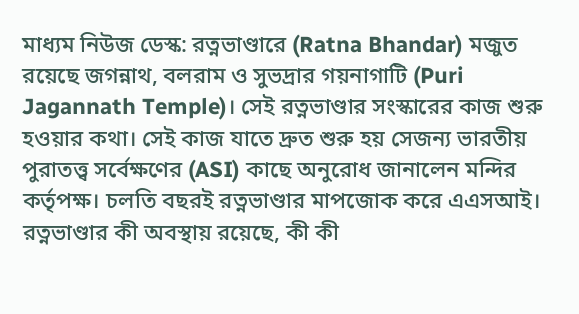মাধ্যম নিউজ ডেস্ক: রত্নভাণ্ডারে (Ratna Bhandar) মজুত রয়েছে জগন্নাথ, বলরাম ও সুভদ্রার গয়নাগাটি (Puri Jagannath Temple)। সেই রত্নভাণ্ডার সংস্কারের কাজ শুরু হওয়ার কথা। সেই কাজ যাতে দ্রুত শুরু হয় সেজন্য ভারতীয় পুরাতত্ত্ব সর্বেক্ষণের (ASI) কাছে অনুরোধ জানালেন মন্দির কর্তৃপক্ষ। চলতি বছরই রত্নভাণ্ডার মাপজোক করে এএসআই। রত্নভাণ্ডার কী অবস্থায় রয়েছে, কী কী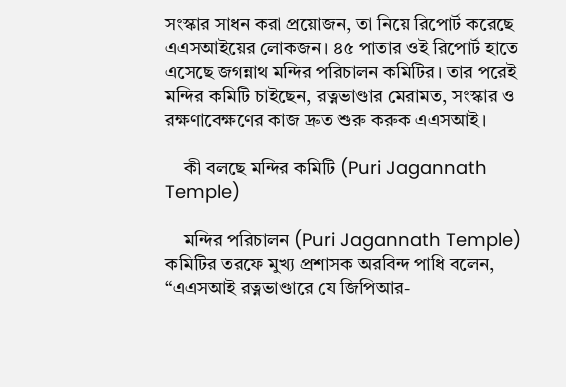সংস্কার সাধন করা প্রয়োজন, তা নিয়ে রিপোর্ট করেছে এএসআইয়ের লোকজন। ৪৫ পাতার ওই রিপোর্ট হাতে এসেছে জগন্নাথ মন্দির পরিচালন কমিটির। তার পরেই মন্দির কমিটি চাইছেন, রত্নভাণ্ডার মেরামত, সংস্কার ও রক্ষণাবেক্ষণের কাজ দ্রুত শুরু করুক এএসআই।

    কী বলছে মন্দির কমিটি (Puri Jagannath Temple)

    মন্দির পরিচালন (Puri Jagannath Temple) কমিটির তরফে মুখ্য প্রশাসক অরবিন্দ পাধি বলেন, “এএসআই রত্নভাণ্ডারে যে জিপিআর-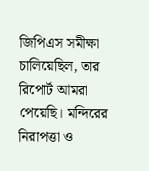জিপিএস সমীক্ষা চালিয়েছিল, তার রিপোর্ট আমরা পেয়েছি। মন্দিরের নিরাপত্তা ও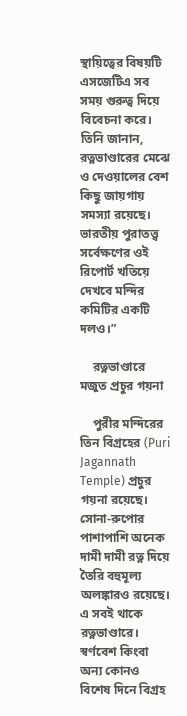স্থায়িত্বের বিষয়টি এসজেটিএ সব সময় গুরুত্ব দিয়ে বিবেচনা করে। তিনি জানান, রত্নভাণ্ডারের মেঝে ও দেওয়ালের বেশ কিছু জায়গায় সমস্যা রয়েছে। ভারতীয় পুরাতত্ত্ব সর্বেক্ষণের ওই রিপোর্ট খতিয়ে দেখবে মন্দির কমিটির একটি দলও।”

    রত্নভাণ্ডারে মজুত প্রচুর গয়না

    পুরীর মন্দিরের তিন বিগ্রহের (Puri Jagannath Temple) প্রচুর গয়না রয়েছে। সোনা-রুপোর পাশাপাশি অনেক দামী দামী রত্ন দিয়ে তৈরি বহুমূল্য অলঙ্কারও রয়েছে। এ সবই থাকে রত্নভাণ্ডারে। স্বর্ণবেশ কিংবা অন্য কোনও বিশেষ দিনে বিগ্রহ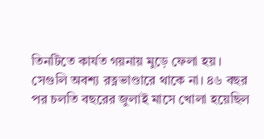তিনটিতে কার্যত গয়নায় মুড়ে ফেলা হয়। সেগুলি অবশ্য রত্নভাণ্ডারে থাকে না। ৪৬ বছর পর চলতি বছরের জুলাই মাসে খোলা হয়েছিল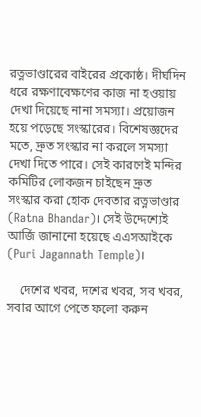রত্নভাণ্ডারের বাইরের প্রকোষ্ঠ। দীর্ঘদিন ধরে রক্ষণাবেক্ষণের কাজ না হওয়ায় দেখা দিয়েছে নানা সমস্যা। প্রয়োজন হয়ে পড়েছে সংস্কারের। বিশেষজ্ঞদের মতে, দ্রুত সংস্কার না করলে সমস্যা দেখা দিতে পারে। সেই কারণেই মন্দির কমিটির লোকজন চাইছেন দ্রুত সংস্কার করা হোক দেবতার রত্নভাণ্ডার (Ratna Bhandar)। সেই উদ্দেশ্যেই আর্জি জানানো হয়েছে এএসআইকে (Puri Jagannath Temple)।

    দেশের খবর, দশের খবর, সব খবর, সবার আগে পেতে ফলো করুন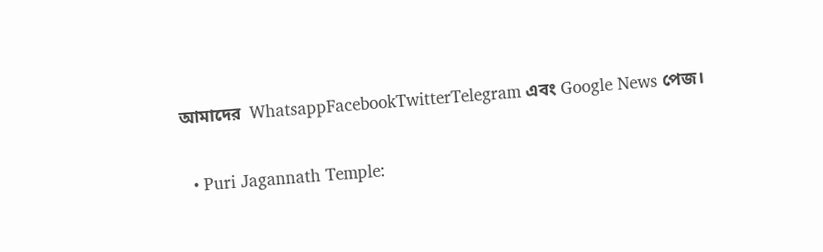আমাদের  WhatsappFacebookTwitterTelegram এবং Google News পেজ।

  • Puri Jagannath Temple: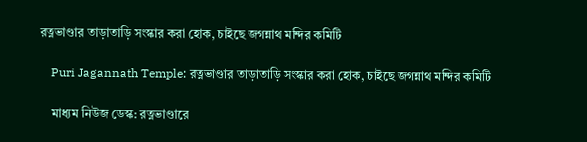রত্নভাণ্ডার তাড়াতাড়ি সংস্কার করা হোক, চাইছে জগন্নাথ মন্দির কমিটি

    Puri Jagannath Temple: রত্নভাণ্ডার তাড়াতাড়ি সংস্কার করা হোক, চাইছে জগন্নাথ মন্দির কমিটি

    মাধ্যম নিউজ ডেস্ক: রত্নভাণ্ডারে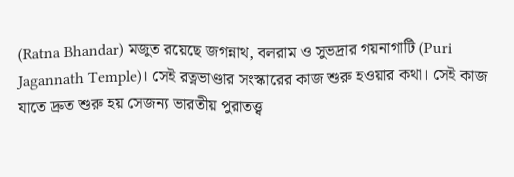(Ratna Bhandar) মজুত রয়েছে জগন্নাথ, বলরাম ও সুভদ্রার গয়নাগাটি (Puri Jagannath Temple)। সেই রত্নভাণ্ডার সংস্কারের কাজ শুরু হওয়ার কথা। সেই কাজ যাতে দ্রুত শুরু হয় সেজন্য ভারতীয় পুরাতত্ত্ব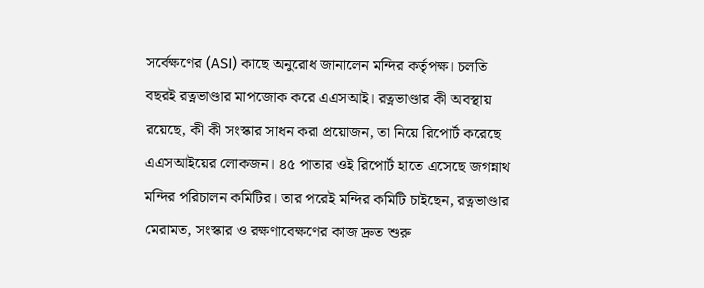সর্বেক্ষণের (ASI) কাছে অনুরোধ জানালেন মন্দির কর্তৃপক্ষ। চলতি বছরই রত্নভাণ্ডার মাপজোক করে এএসআই। রত্নভাণ্ডার কী অবস্থায় রয়েছে, কী কী সংস্কার সাধন করা প্রয়োজন, তা নিয়ে রিপোর্ট করেছে এএসআইয়ের লোকজন। ৪৫ পাতার ওই রিপোর্ট হাতে এসেছে জগন্নাথ মন্দির পরিচালন কমিটির। তার পরেই মন্দির কমিটি চাইছেন, রত্নভাণ্ডার মেরামত, সংস্কার ও রক্ষণাবেক্ষণের কাজ দ্রুত শুরু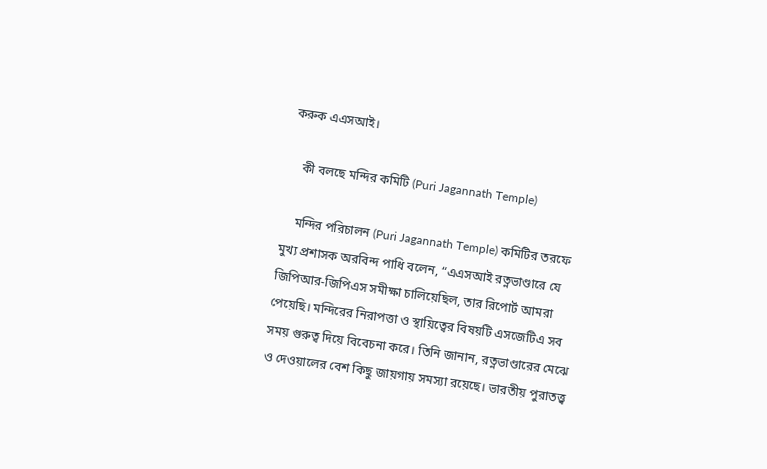করুক এএসআই।

    কী বলছে মন্দির কমিটি (Puri Jagannath Temple)

    মন্দির পরিচালন (Puri Jagannath Temple) কমিটির তরফে মুখ্য প্রশাসক অরবিন্দ পাধি বলেন, “এএসআই রত্নভাণ্ডারে যে জিপিআর-জিপিএস সমীক্ষা চালিয়েছিল, তার রিপোর্ট আমরা পেয়েছি। মন্দিরের নিরাপত্তা ও স্থায়িত্বের বিষয়টি এসজেটিএ সব সময় গুরুত্ব দিয়ে বিবেচনা করে। তিনি জানান, রত্নভাণ্ডারের মেঝে ও দেওয়ালের বেশ কিছু জায়গায় সমস্যা রয়েছে। ভারতীয় পুরাতত্ত্ব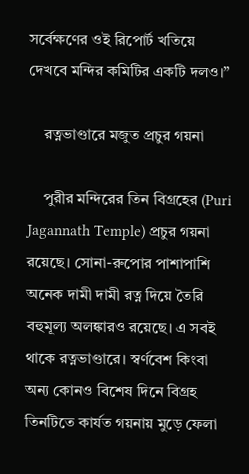সর্বেক্ষণের ওই রিপোর্ট খতিয়ে দেখবে মন্দির কমিটির একটি দলও।”

    রত্নভাণ্ডারে মজুত প্রচুর গয়না

    পুরীর মন্দিরের তিন বিগ্রহের (Puri Jagannath Temple) প্রচুর গয়না রয়েছে। সোনা-রুপোর পাশাপাশি অনেক দামী দামী রত্ন দিয়ে তৈরি বহুমূল্য অলঙ্কারও রয়েছে। এ সবই থাকে রত্নভাণ্ডারে। স্বর্ণবেশ কিংবা অন্য কোনও বিশেষ দিনে বিগ্রহ তিনটিতে কার্যত গয়নায় মুড়ে ফেলা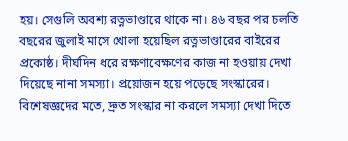হয়। সেগুলি অবশ্য রত্নভাণ্ডারে থাকে না। ৪৬ বছর পর চলতি বছরের জুলাই মাসে খোলা হয়েছিল রত্নভাণ্ডারের বাইরের প্রকোষ্ঠ। দীর্ঘদিন ধরে রক্ষণাবেক্ষণের কাজ না হওয়ায় দেখা দিয়েছে নানা সমস্যা। প্রয়োজন হয়ে পড়েছে সংস্কারের। বিশেষজ্ঞদের মতে, দ্রুত সংস্কার না করলে সমস্যা দেখা দিতে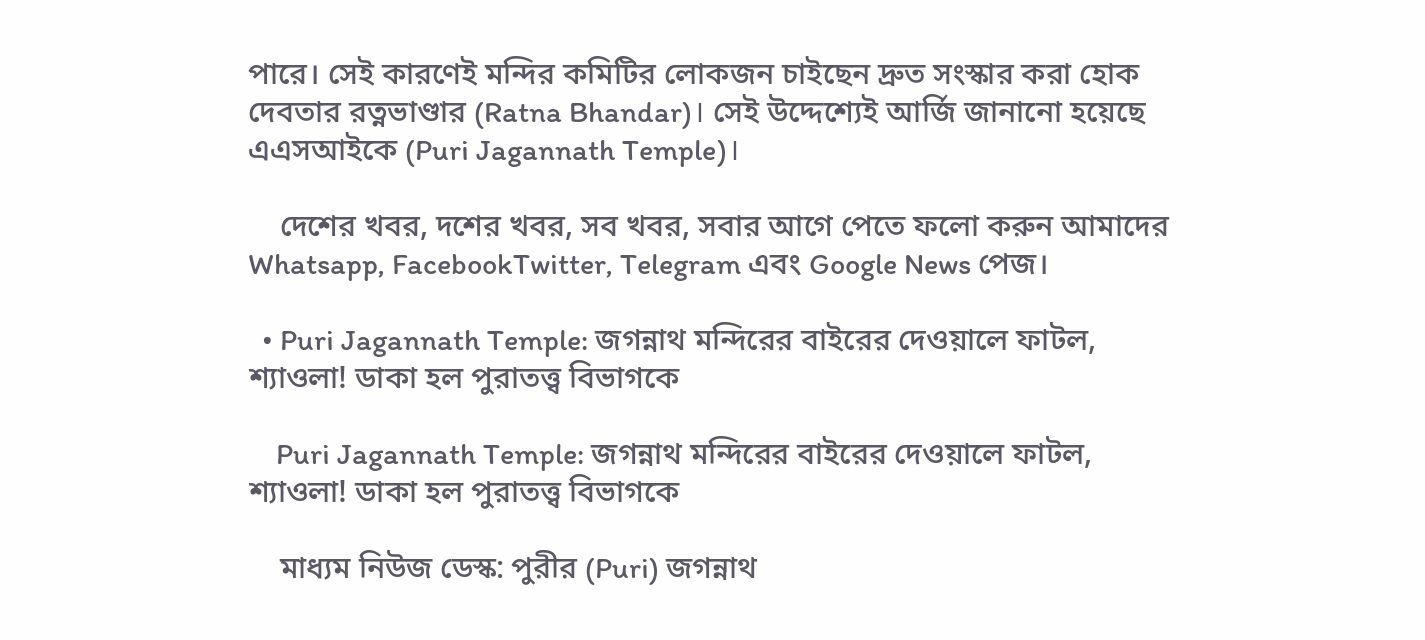পারে। সেই কারণেই মন্দির কমিটির লোকজন চাইছেন দ্রুত সংস্কার করা হোক দেবতার রত্নভাণ্ডার (Ratna Bhandar)। সেই উদ্দেশ্যেই আর্জি জানানো হয়েছে এএসআইকে (Puri Jagannath Temple)।

    দেশের খবর, দশের খবর, সব খবর, সবার আগে পেতে ফলো করুন আমাদের  Whatsapp, FacebookTwitter, Telegram এবং Google News পেজ।

  • Puri Jagannath Temple: জগন্নাথ মন্দিরের বাইরের দেওয়ালে ফাটল, শ্যাওলা! ডাকা হল পুরাতত্ত্ব বিভাগকে

    Puri Jagannath Temple: জগন্নাথ মন্দিরের বাইরের দেওয়ালে ফাটল, শ্যাওলা! ডাকা হল পুরাতত্ত্ব বিভাগকে

    মাধ্যম নিউজ ডেস্ক: পুরীর (Puri) জগন্নাথ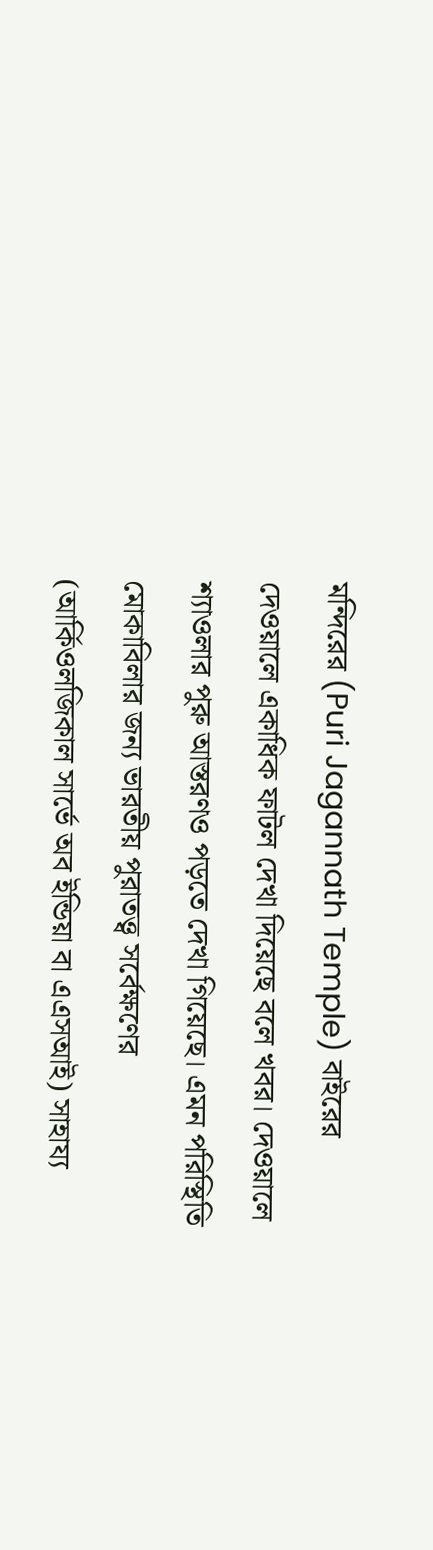মন্দিরের (Puri Jagannath Temple) বাইরের দেওয়ালে একাধিক ফাটল দেখা দিয়েছে বলে খবর। দেওয়ালে শ্যাওলার পুরু আস্তরণও পড়তে দেখা গিয়েছে। এমন পরিস্থিতি মোকাবিলার জন্য ভারতীয় পুরাতত্ত্ব সর্বেক্ষণের (আর্কিওলজিকাল সার্ভে অব ইন্ডিয়া বা এএসআই) সাহায্য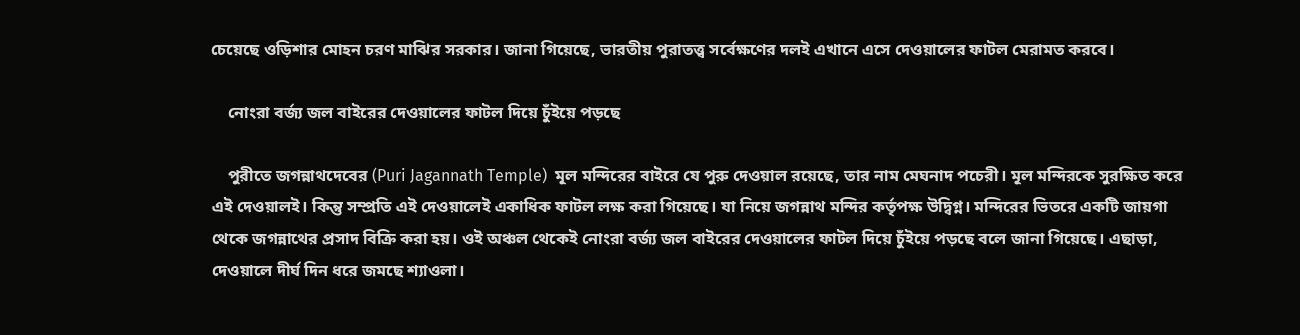চেয়েছে ওড়িশার মোহন চরণ মাঝির সরকার। জানা গিয়েছে, ভারতীয় পুরাতত্ত্ব সর্বেক্ষণের দলই এখানে এসে দেওয়ালের ফাটল মেরামত করবে।

    নোংরা বর্জ্য জল বাইরের দেওয়ালের ফাটল দিয়ে চুঁইয়ে পড়ছে

    পুরীতে জগন্নাথদেবের (Puri Jagannath Temple)  মূল মন্দিরের বাইরে যে পুরু দেওয়াল রয়েছে, তার নাম মেঘনাদ পচেরী। মূল মন্দিরকে সুরক্ষিত করে এই দেওয়ালই। কিন্তু সম্প্রতি এই দেওয়ালেই একাধিক ফাটল লক্ষ করা গিয়েছে। যা নিয়ে জগন্নাথ মন্দির কর্তৃপক্ষ উদ্বিগ্ন। মন্দিরের ভিতরে একটি জায়গা থেকে জগন্নাথের প্রসাদ বিক্রি করা হয়। ওই অঞ্চল থেকেই নোংরা বর্জ্য জল বাইরের দেওয়ালের ফাটল দিয়ে চুঁইয়ে পড়ছে বলে জানা গিয়েছে। এছাড়া, দেওয়ালে দীর্ঘ দিন ধরে জমছে শ্যাওলা।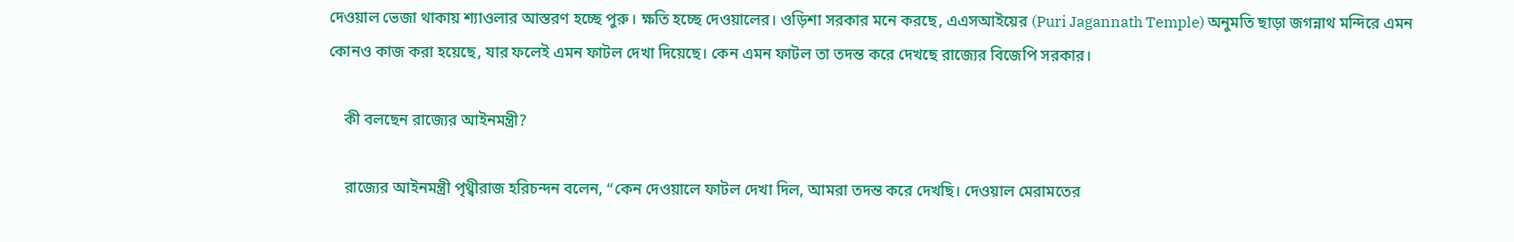দেওয়াল ভেজা থাকায় শ্যাওলার আস্তরণ হচ্ছে পুরু। ক্ষতি হচ্ছে দেওয়ালের। ওড়িশা সরকার মনে করছে, এএসআইয়ের (Puri Jagannath Temple) অনুমতি ছাড়া জগন্নাথ মন্দিরে এমন কোনও কাজ করা হয়েছে, যার ফলেই এমন ফাটল দেখা দিয়েছে। কেন এমন ফাটল তা তদন্ত করে দেখছে রাজ্যের বিজেপি সরকার।

    কী বলছেন রাজ্যের আইনমন্ত্রী?

    রাজ্যের আইনমন্ত্রী পৃথ্বীরাজ হরিচন্দন বলেন, ‘‘কেন দেওয়ালে ফাটল দেখা দিল, আমরা তদন্ত করে দেখছি। দেওয়াল মেরামতের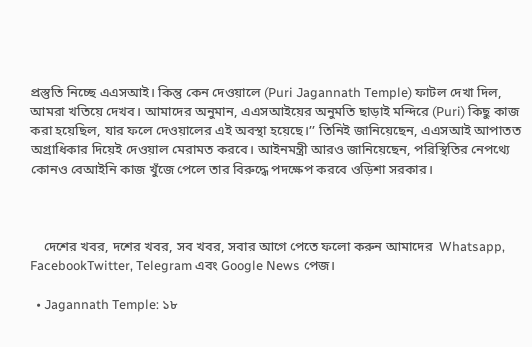প্রস্তুতি নিচ্ছে এএসআই। কিন্তু কেন দেওয়ালে (Puri Jagannath Temple) ফাটল দেখা দিল, আমরা খতিয়ে দেখব। আমাদের অনুমান, এএসআইয়ের অনুমতি ছাড়াই মন্দিরে (Puri) কিছু কাজ করা হয়েছিল, যার ফলে দেওয়ালের এই অবস্থা হয়েছে।’’ তিনিই জানিয়েছেন, এএসআই আপাতত অগ্রাধিকার দিয়েই দেওয়াল মেরামত করবে। আইনমন্ত্রী আরও জানিয়েছেন, পরিস্থিতির নেপথ্যে কোনও বেআইনি কাজ খুঁজে পেলে তার বিরুদ্ধে পদক্ষেপ করবে ওড়িশা সরকার।



    দেশের খবর, দশের খবর, সব খবর, সবার আগে পেতে ফলো করুন আমাদের  Whatsapp, FacebookTwitter, Telegram এবং Google News পেজ।

  • Jagannath Temple: ১৮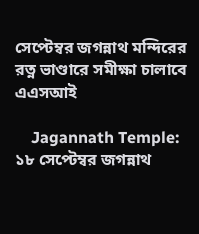সেপ্টেম্বর জগন্নাথ মন্দিরের রত্ন ভাণ্ডারে সমীক্ষা চালাবে এএসআই

    Jagannath Temple: ১৮ সেপ্টেম্বর জগন্নাথ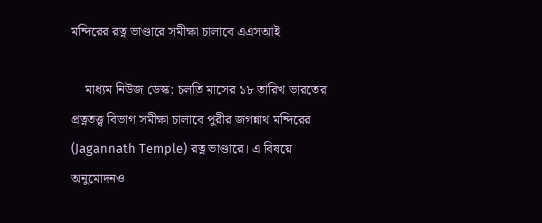মন্দিরের রত্ন ভাণ্ডারে সমীক্ষা চালাবে এএসআই

    মাধ্যম নিউজ ডেস্ক: চলতি মাসের ১৮ তারিখ ভারতের প্রত্নতত্ত্ব বিভাগ সমীক্ষা চালাবে পুরীর জগন্নাথ মন্দিরের (Jagannath Temple) রত্ন ভাণ্ডারে। এ বিষয়ে অনুমোদনও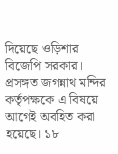দিয়েছে ওড়িশার বিজেপি সরকার। প্রসঙ্গত জগন্নাথ মন্দির কর্তৃপক্ষকে এ বিষয়ে আগেই অবহিত করা হয়েছে। ১৮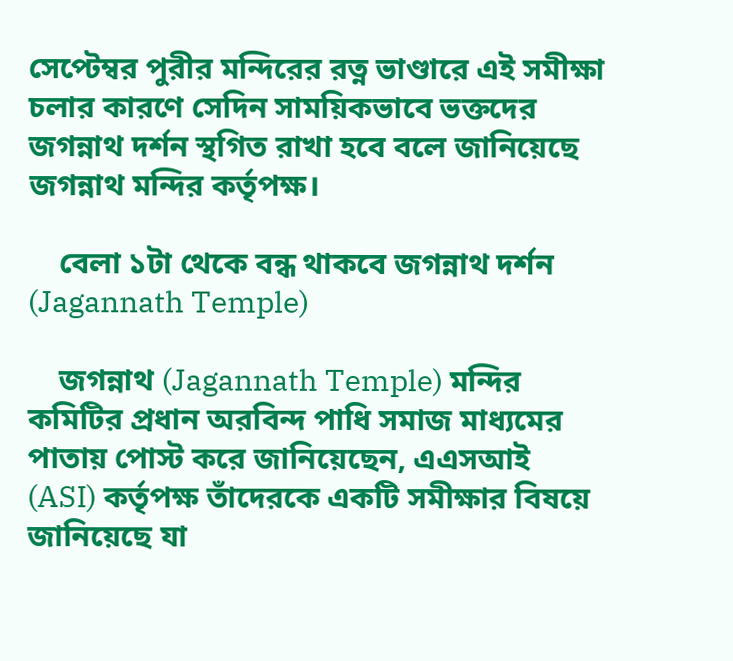সেপ্টেম্বর পুরীর মন্দিরের রত্ন ভাণ্ডারে এই সমীক্ষা চলার কারণে সেদিন সাময়িকভাবে ভক্তদের জগন্নাথ দর্শন স্থগিত রাখা হবে বলে জানিয়েছে জগন্নাথ মন্দির কর্তৃপক্ষ।

    বেলা ১টা থেকে বন্ধ থাকবে জগন্নাথ দর্শন (Jagannath Temple)

    জগন্নাথ (Jagannath Temple) মন্দির কমিটির প্রধান অরবিন্দ পাধি সমাজ মাধ্যমের পাতায় পোস্ট করে জানিয়েছেন, এএসআই (ASI) কর্তৃপক্ষ তাঁদেরকে একটি সমীক্ষার বিষয়ে জানিয়েছে যা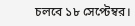চলবে ১৮ সেপ্টেম্বর।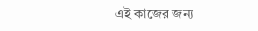এই কাজের জন্য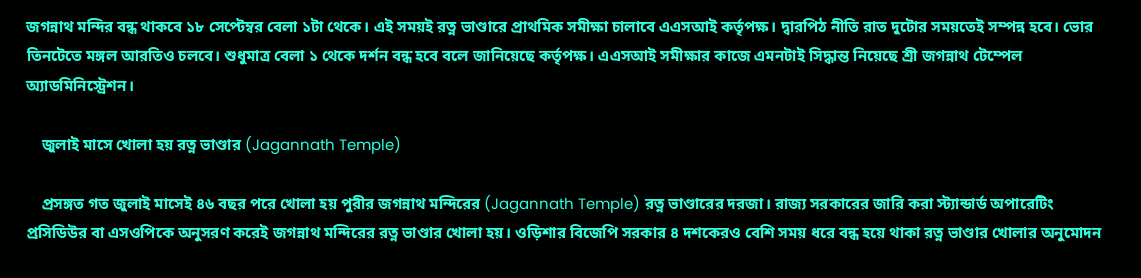জগন্নাথ মন্দির বন্ধ থাকবে ১৮ সেপ্টেম্বর বেলা ১টা থেকে। এই সময়ই রত্ন ভাণ্ডারে প্রাথমিক সমীক্ষা চালাবে এএসআই কর্তৃপক্ষ। দ্বারপিঠ নীতি রাত দুটোর সময়তেই সম্পন্ন হবে। ভোর তিনটেতে মঙ্গল আরতিও চলবে। শুধুমাত্র বেলা ১ থেকে দর্শন বন্ধ হবে বলে জানিয়েছে কর্তৃপক্ষ। এএসআই সমীক্ষার কাজে এমনটাই সিদ্ধান্ত নিয়েছে শ্রী জগন্নাথ টেম্পেল অ্যাডমিনিস্ট্রেশন।

    জুলাই মাসে খোলা হয় রত্ন ভাণ্ডার (Jagannath Temple)

    প্রসঙ্গত গত জুলাই মাসেই ৪৬ বছর পরে খোলা হয় পুরীর জগন্নাথ মন্দিরের (Jagannath Temple) রত্ন ভাণ্ডারের দরজা। রাজ্য সরকারের জারি করা স্ট্যান্ডার্ড অপারেটিং প্রসিডিউর বা এসওপিকে অনুসরণ করেই জগন্নাথ মন্দিরের রত্ন ভাণ্ডার খোলা হয়। ওড়িশার বিজেপি সরকার ৪ দশকেরও বেশি সময় ধরে বন্ধ হয়ে থাকা রত্ন ভাণ্ডার খোলার অনুমোদন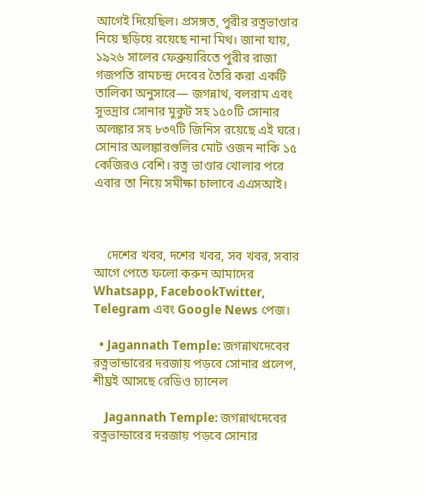আগেই দিয়েছিল। প্রসঙ্গত, পুরীর রত্নভাণ্ডার নিয়ে ছড়িয়ে রয়েছে নানা মিথ। জানা যায়, ১৯২৬ সালের ফেব্রুয়ারিতে পুরীর রাজা গজপতি রামচন্দ্র দেবের তৈরি করা একটি তালিকা অনুসারে— জগন্নাথ, বলরাম এবং সুভদ্রার সোনার মুকুট সহ ১৫০টি সোনার অলঙ্কার সহ ৮৩৭টি জিনিস রয়েছে এই ঘরে। সোনার অলঙ্কারগুলির মোট ওজন নাকি ১৫ কেজিরও বেশি। রত্ন ভাণ্ডার খোলার পরে এবার তা নিয়ে সমীক্ষা চালাবে এএসআই।



    দেশের খবর, দশের খবর, সব খবর, সবার আগে পেতে ফলো করুন আমাদের  Whatsapp, FacebookTwitter, Telegram এবং Google News পেজ।

  • Jagannath Temple: জগন্নাথদেবের রত্নভান্ডারের দরজায় পড়বে সোনার প্রলেপ, শীঘ্রই আসছে রেডিও চ্যানেল

    Jagannath Temple: জগন্নাথদেবের রত্নভান্ডারের দরজায় পড়বে সোনার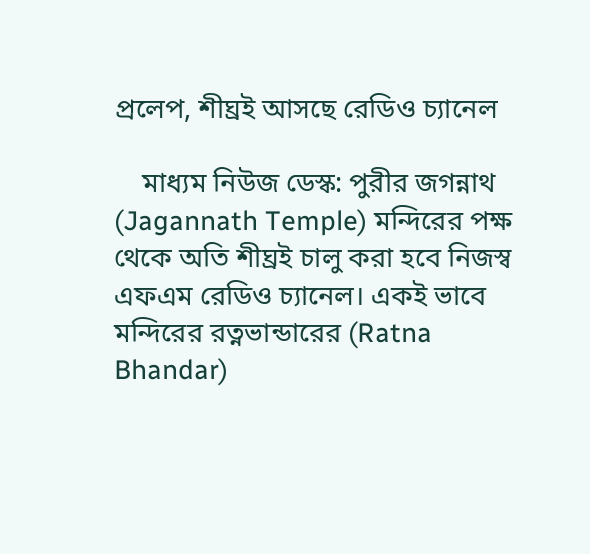প্রলেপ, শীঘ্রই আসছে রেডিও চ্যানেল

    মাধ্যম নিউজ ডেস্ক: পুরীর জগন্নাথ (Jagannath Temple) মন্দিরের পক্ষ থেকে অতি শীঘ্রই চালু করা হবে নিজস্ব এফএম রেডিও চ্যানেল। একই ভাবে মন্দিরের রত্নভান্ডারের (Ratna Bhandar)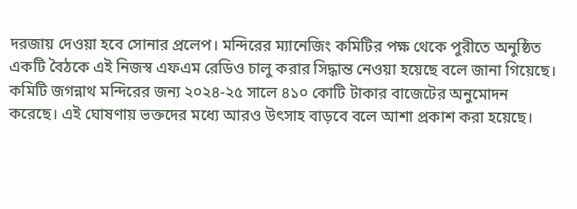দরজায় দেওয়া হবে সোনার প্রলেপ। মন্দিরের ম্যানেজিং কমিটির পক্ষ থেকে পুরীতে অনুষ্ঠিত একটি বৈঠকে এই নিজস্ব এফএম রেডিও চালু করার সিদ্ধান্ত নেওয়া হয়েছে বলে জানা গিয়েছে। কমিটি জগন্নাথ মন্দিরের জন্য ২০২৪-২৫ সালে ৪১০ কোটি টাকার বাজেটের অনুমোদন করেছে। এই ঘোষণায় ভক্তদের মধ্যে আরও উৎসাহ বাড়বে বলে আশা প্রকাশ করা হয়েছে।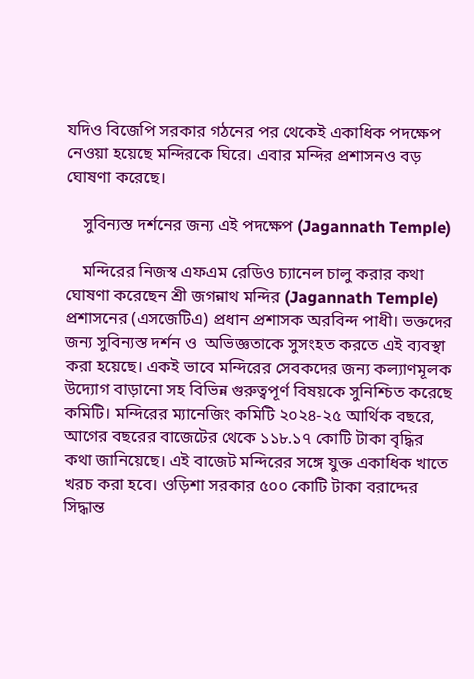যদিও বিজেপি সরকার গঠনের পর থেকেই একাধিক পদক্ষেপ নেওয়া হয়েছে মন্দিরকে ঘিরে। এবার মন্দির প্রশাসনও বড় ঘোষণা করেছে।

    সুবিন্যস্ত দর্শনের জন্য এই পদক্ষেপ (Jagannath Temple)

    মন্দিরের নিজস্ব এফএম রেডিও চ্যানেল চালু করার কথা ঘোষণা করেছেন শ্রী জগন্নাথ মন্দির (Jagannath Temple) প্রশাসনের (এসজেটিএ) প্রধান প্রশাসক অরবিন্দ পাধী। ভক্তদের জন্য সুবিন্যস্ত দর্শন ও  অভিজ্ঞতাকে সুসংহত করতে এই ব্যবস্থা করা হয়েছে। একই ভাবে মন্দিরের সেবকদের জন্য কল্যাণমূলক উদ্যোগ বাড়ানো সহ বিভিন্ন গুরুত্বপূর্ণ বিষয়কে সুনিশ্চিত করেছে কমিটি। মন্দিরের ম্যানেজিং কমিটি ২০২৪-২৫ আর্থিক বছরে, আগের বছরের বাজেটের থেকে ১১৮.১৭ কোটি টাকা বৃদ্ধির কথা জানিয়েছে। এই বাজেট মন্দিরের সঙ্গে যুক্ত একাধিক খাতে খরচ করা হবে। ওড়িশা সরকার ৫০০ কোটি টাকা বরাদ্দের সিদ্ধান্ত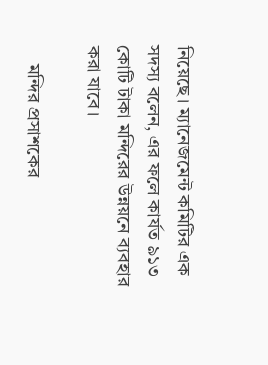নিয়েছে। ম্যানেজমেন্ট কমিটির এক সদস্য বলেন, এর ফলে কার্যত ৯১৩ কোটি টাকা মন্দিরের উন্নয়নে ব্যবহার করা যাবে।

    মন্দির প্রসাশকের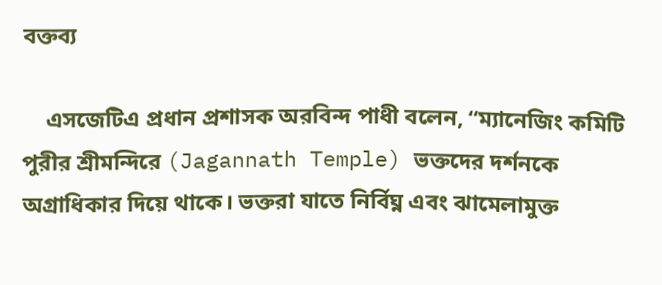বক্তব্য

    এসজেটিএ প্রধান প্রশাসক অরবিন্দ পাধী বলেন, “ম্যানেজিং কমিটি পুরীর শ্রীমন্দিরে (Jagannath Temple) ভক্তদের দর্শনকে অগ্রাধিকার দিয়ে থাকে। ভক্তরা যাতে নির্বিঘ্ন এবং ঝামেলামুক্ত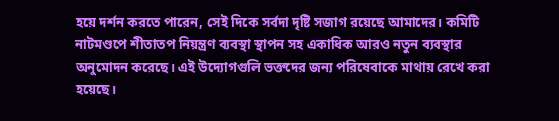হয়ে দর্শন করতে পারেন, সেই দিকে সর্বদা দৃষ্টি সজাগ রয়েছে আমাদের। কমিটি নাটমণ্ডপে শীতাতপ নিয়ন্ত্রণ ব্যবস্থা স্থাপন সহ একাধিক আরও নতুন ব্যবস্থার অনুমোদন করেছে। এই উদ্যোগগুলি ভক্তদের জন্য পরিষেবাকে মাথায় রেখে করা হয়েছে।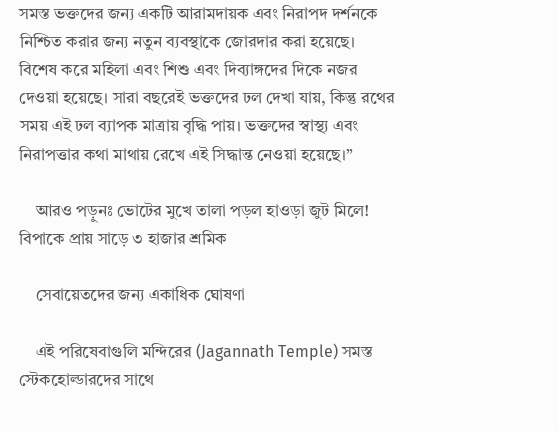সমস্ত ভক্তদের জন্য একটি আরামদায়ক এবং নিরাপদ দর্শনকে নিশ্চিত করার জন্য নতুন ব্যবস্থাকে জোরদার করা হয়েছে। বিশেষ করে মহিলা এবং শিশু এবং দিব্যাঙ্গদের দিকে নজর দেওয়া হয়েছে। সারা বছরেই ভক্তদের ঢল দেখা যায়, কিন্তু রথের সময় এই ঢল ব্যাপক মাত্রায় বৃদ্ধি পায়। ভক্তদের স্বাস্থ্য এবং নিরাপত্তার কথা মাথায় রেখে এই সিদ্ধান্ত নেওয়া হয়েছে।”

    আরও পড়ুনঃ ভোটের মুখে তালা পড়ল হাওড়া জুট মিলে! বিপাকে প্রায় সাড়ে ৩ হাজার শ্রমিক

    সেবায়েতদের জন্য একাধিক ঘোষণা

    এই পরিষেবাগুলি মন্দিরের (Jagannath Temple) সমস্ত স্টেকহোল্ডারদের সাথে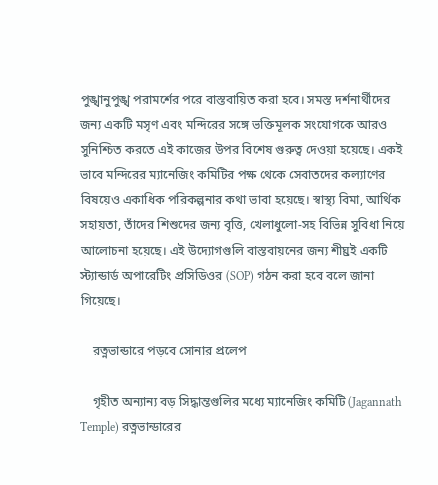পুঙ্খানুপুঙ্খ পরামর্শের পরে বাস্তবায়িত করা হবে। সমস্ত দর্শনার্থীদের জন্য একটি মসৃণ এবং মন্দিরের সঙ্গে ভক্তিমূলক সংযোগকে আরও সুনিশ্চিত করতে এই কাজের উপর বিশেষ গুরুত্ব দেওয়া হয়েছে। একই ভাবে মন্দিরের ম্যানেজিং কমিটির পক্ষ থেকে সেবাতদের কল্যাণের বিষয়েও একাধিক পরিকল্পনার কথা ভাবা হয়েছে। স্বাস্থ্য বিমা, আর্থিক সহায়তা, তাঁদের শিশুদের জন্য বৃত্তি, খেলাধুলো-সহ বিভিন্ন সুবিধা নিয়ে আলোচনা হয়েছে। এই উদ্যোগগুলি বাস্তবায়নের জন্য শীঘ্রই একটি স্ট্যান্ডার্ড অপারেটিং প্রসিডিওর (SOP) গঠন করা হবে বলে জানা গিয়েছে।

    রত্নভান্ডারে পড়বে সোনার প্রলেপ

    গৃহীত অন্যান্য বড় সিদ্ধান্তগুলির মধ্যে ম্যানেজিং কমিটি (Jagannath Temple) রত্নভান্ডারের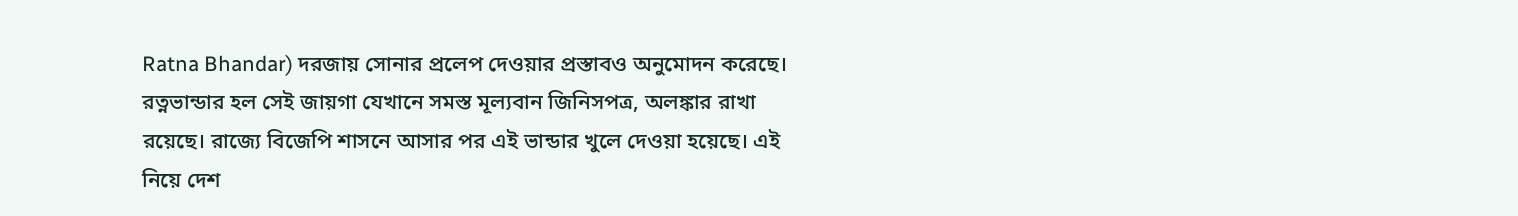Ratna Bhandar) দরজায় সোনার প্রলেপ দেওয়ার প্রস্তাবও অনুমোদন করেছে। রত্নভান্ডার হল সেই জায়গা যেখানে সমস্ত মূল্যবান জিনিসপত্র, অলঙ্কার রাখা রয়েছে। রাজ্যে বিজেপি শাসনে আসার পর এই ভান্ডার খুলে দেওয়া হয়েছে। এই নিয়ে দেশ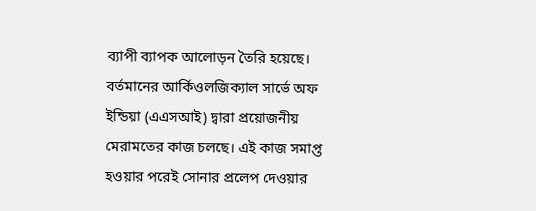ব্যাপী ব্যাপক আলোড়ন তৈরি হয়েছে। বর্তমানের আর্কিওলজিক্যাল সার্ভে অফ ইন্ডিয়া (এএসআই) দ্বারা প্রয়োজনীয় মেরামতের কাজ চলছে। এই কাজ সমাপ্ত হওয়ার পরেই সোনার প্রলেপ দেওয়ার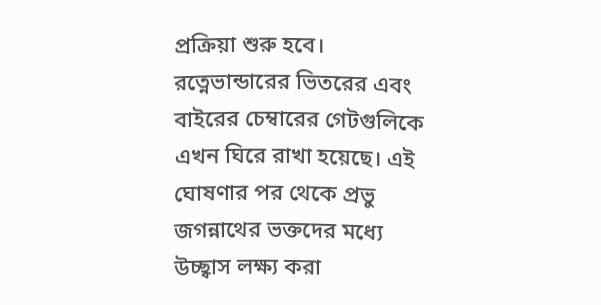প্রক্রিয়া শুরু হবে। রত্নেভান্ডারের ভিতরের এবং বাইরের চেম্বারের গেটগুলিকে এখন ঘিরে রাখা হয়েছে। এই ঘোষণার পর থেকে প্রভু জগন্নাথের ভক্তদের মধ্যে উচ্ছ্বাস লক্ষ্য করা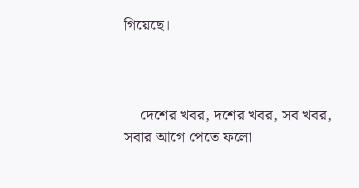গিয়েছে।



    দেশের খবর, দশের খবর, সব খবর, সবার আগে পেতে ফলো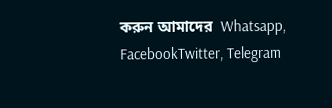করুন আমাদের  Whatsapp, FacebookTwitter, Telegram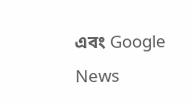এবং Google News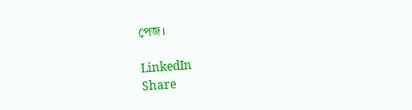পেজ।

LinkedIn
Share